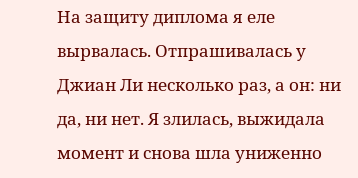На защиту диплома я еле вырвалась. Отпрашивалась у Джиан Ли несколько раз, а он: ни да, ни нет. Я злилась, выжидала момент и снова шла униженно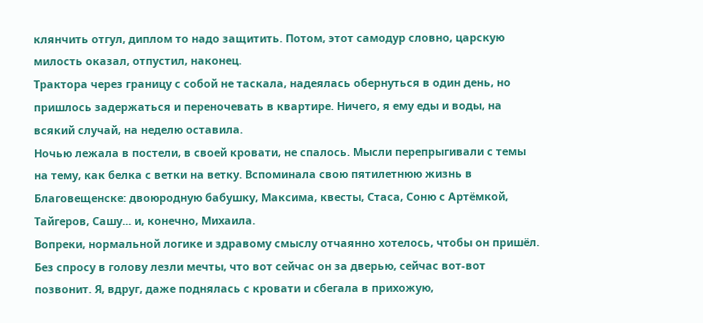клянчить отгул, диплом то надо защитить. Потом, этот самодур словно, царскую милость оказал, отпустил, наконец.
Трактора через границу с собой не таскала, надеялась обернуться в один день, но пришлось задержаться и переночевать в квартире. Ничего, я ему еды и воды, на всякий случай, на неделю оставила.
Ночью лежала в постели, в своей кровати, не спалось. Мысли перепрыгивали с темы на тему, как белка с ветки на ветку. Вспоминала свою пятилетнюю жизнь в Благовещенске: двоюродную бабушку, Максима, квесты, Стаса, Соню с Артёмкой, Тайгеров, Сашу... и, конечно, Михаила.
Вопреки, нормальной логике и здравому смыслу отчаянно хотелось, чтобы он пришёл. Без спросу в голову лезли мечты, что вот сейчас он за дверью, сейчас вот-вот позвонит. Я, вдруг, даже поднялась с кровати и сбегала в прихожую,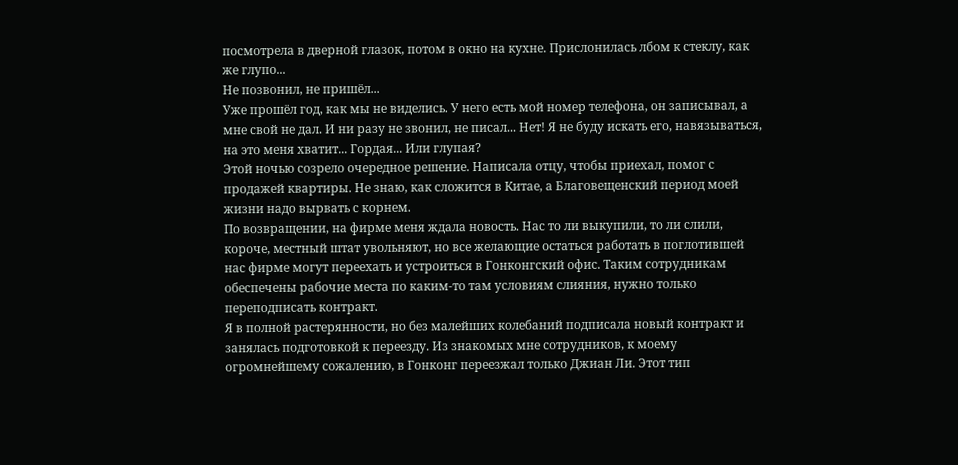посмотрела в дверной глазок, потом в окно на кухне. Прислонилась лбом к стеклу, как же глупо...
Не позвонил, не пришёл...
Уже прошёл год, как мы не виделись. У него есть мой номер телефона, он записывал, а мне свой не дал. И ни разу не звонил, не писал... Нет! Я не буду искать его, навязываться, на это меня хватит... Гордая... Или глупая?
Этой ночью созрело очередное решение. Написала отцу, чтобы приехал, помог с продажей квартиры. Не знаю, как сложится в Китае, а Благовещенский период моей жизни надо вырвать с корнем.
По возвращении, на фирме меня ждала новость. Нас то ли выкупили, то ли слили, короче, местный штат увольняют, но все желающие остаться работать в поглотившей нас фирме могут переехать и устроиться в Гонконгский офис. Таким сотрудникам обеспечены рабочие места по каким-то там условиям слияния, нужно только переподписать контракт.
Я в полной растерянности, но без малейших колебаний подписала новый контракт и занялась подготовкой к переезду. Из знакомых мне сотрудников, к моему огромнейшему сожалению, в Гонконг переезжал только Джиан Ли. Этот тип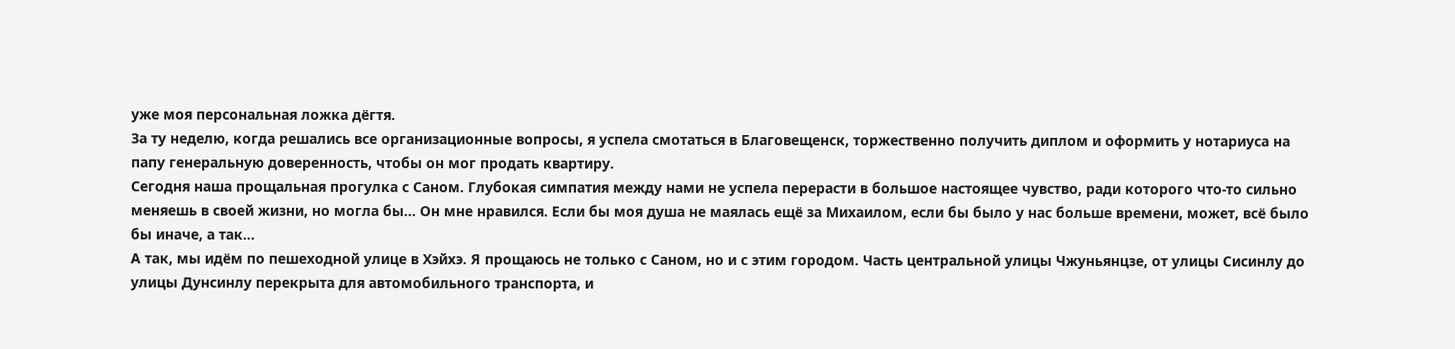уже моя персональная ложка дёгтя.
За ту неделю, когда решались все организационные вопросы, я успела смотаться в Благовещенск, торжественно получить диплом и оформить у нотариуса на папу генеральную доверенность, чтобы он мог продать квартиру.
Сегодня наша прощальная прогулка с Саном. Глубокая симпатия между нами не успела перерасти в большое настоящее чувство, ради которого что-то сильно меняешь в своей жизни, но могла бы... Он мне нравился. Если бы моя душа не маялась ещё за Михаилом, если бы было у нас больше времени, может, всё было бы иначе, а так...
А так, мы идём по пешеходной улице в Хэйхэ. Я прощаюсь не только с Саном, но и с этим городом. Часть центральной улицы Чжуньянцзе, от улицы Сисинлу до улицы Дунсинлу перекрыта для автомобильного транспорта, и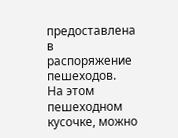предоставлена в распоряжение пешеходов.
На этом пешеходном кусочке, можно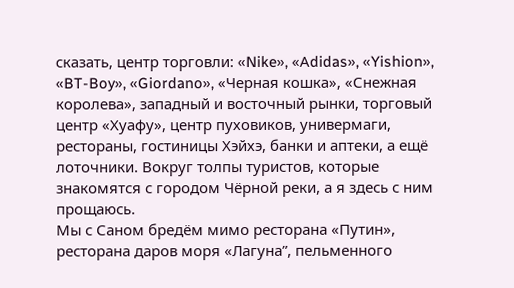сказать, центр торговли: «Nike», «Аdidas», «Yishion», «BT-Boy», «Giordano», «Черная кошка», «Снежная королева», западный и восточный рынки, торговый центр «Хуафу», центр пуховиков, универмаги, рестораны, гостиницы Хэйхэ, банки и аптеки, а ещё лоточники. Вокруг толпы туристов, которые знакомятся с городом Чёрной реки, а я здесь с ним прощаюсь.
Мы с Саном бредём мимо ресторана «Путин», ресторана даров моря «Лагуна”, пельменного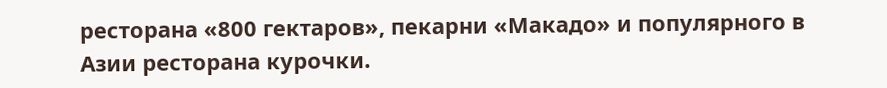ресторана «800 гектаров», пекарни «Макадо» и популярного в Азии ресторана курочки.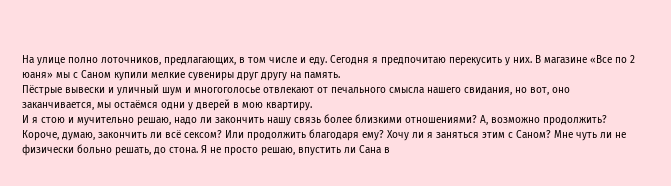На улице полно лоточников, предлагающих, в том числе и еду. Сегодня я предпочитаю перекусить у них. В магазине «Все по 2 юаня» мы с Саном купили мелкие сувениры друг другу на память.
Пёстрые вывески и уличный шум и многоголосье отвлекают от печального смысла нашего свидания, но вот, оно заканчивается, мы остаёмся одни у дверей в мою квартиру.
И я стою и мучительно решаю, надо ли закончить нашу связь более близкими отношениями? А, возможно продолжить? Короче, думаю, закончить ли всё сексом? Или продолжить благодаря ему? Хочу ли я заняться этим с Саном? Мне чуть ли не физически больно решать, до стона. Я не просто решаю, впустить ли Сана в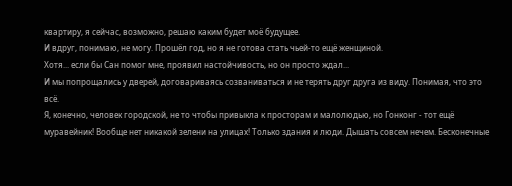квартиру, я сейчас, возможно, решаю каким будет моё будущее.
И вдруг, понимаю, не могу. Прошёл год, но я не готова стать чьей-то ещё женщиной.
Хотя... если бы Сан помог мне, проявил настойчивость, но он просто ждал...
И мы попрощались у дверей, договариваясь созваниваться и не терять друг друга из виду. Понимая, что это всё.
Я, конечно, человек городской, не то чтобы привыкла к просторам и малолюдью, но Гонконг - тот ещё муравейник! Вообще нет никакой зелени на улицах! Только здания и люди. Дышать совсем нечем. Бесконечные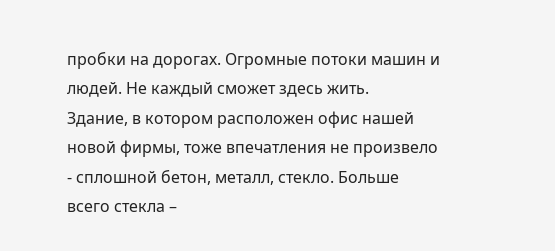пробки на дорогах. Огромные потоки машин и людей. Не каждый сможет здесь жить.
Здание, в котором расположен офис нашей новой фирмы, тоже впечатления не произвело - сплошной бетон, металл, стекло. Больше всего стекла –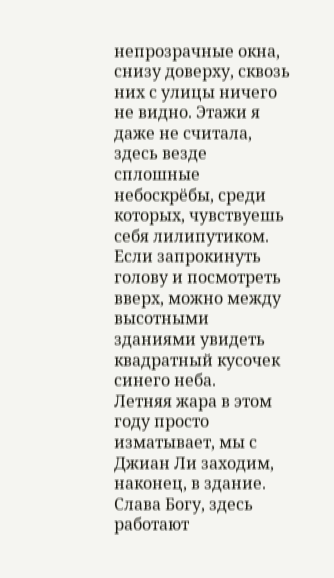непрозрачные окна, снизу доверху, сквозь них с улицы ничего не видно. Этажи я даже не считала, здесь везде сплошные небоскрёбы, среди которых, чувствуешь себя лилипутиком. Если запрокинуть голову и посмотреть вверх, можно между высотными зданиями увидеть квадратный кусочек синего неба.
Летняя жара в этом году просто изматывает, мы с Джиан Ли заходим, наконец, в здание. Слава Богу, здесь работают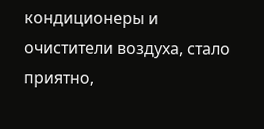кондиционеры и очистители воздуха, стало приятно,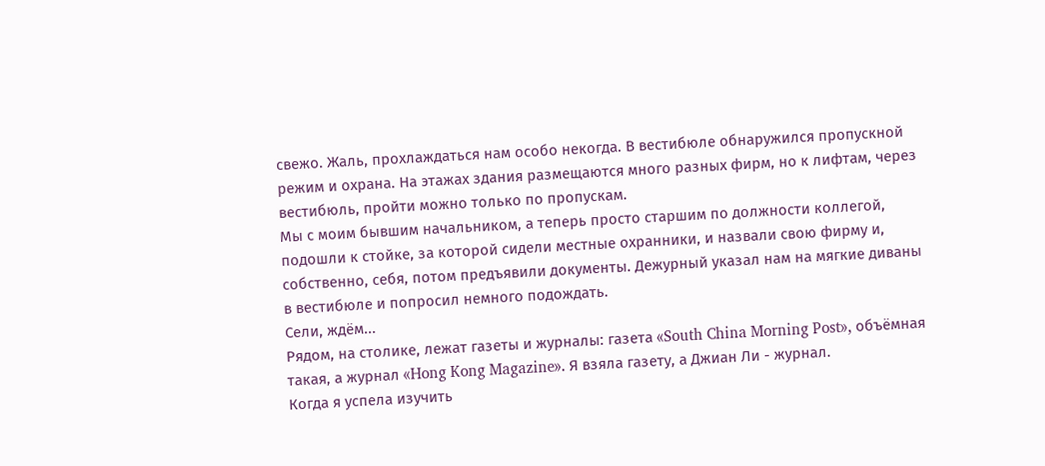свежо. Жаль, прохлаждаться нам особо некогда. В вестибюле обнаружился пропускной режим и охрана. На этажах здания размещаются много разных фирм, но к лифтам, через вестибюль, пройти можно только по пропускам.
Мы с моим бывшим начальником, а теперь просто старшим по должности коллегой, подошли к стойке, за которой сидели местные охранники, и назвали свою фирму и, собственно, себя, потом предъявили документы. Дежурный указал нам на мягкие диваны в вестибюле и попросил немного подождать.
Сели, ждём...
Рядом, на столике, лежат газеты и журналы: газета «South China Morning Post», объёмная такая, а журнал «Hong Kong Magazine». Я взяла газету, а Джиан Ли - журнал.
Когда я успела изучить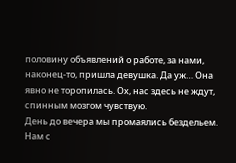половину объявлений о работе, за нами, наконец-то, пришла девушка. Да уж… Она явно не торопилась. Ох, нас здесь не ждут, спинным мозгом чувствую.
День до вечера мы промаялись бездельем. Нам с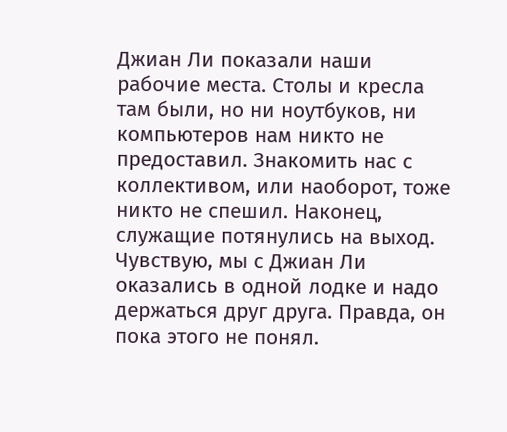Джиан Ли показали наши рабочие места. Столы и кресла там были, но ни ноутбуков, ни компьютеров нам никто не предоставил. Знакомить нас с коллективом, или наоборот, тоже никто не спешил. Наконец, служащие потянулись на выход. Чувствую, мы с Джиан Ли оказались в одной лодке и надо держаться друг друга. Правда, он пока этого не понял.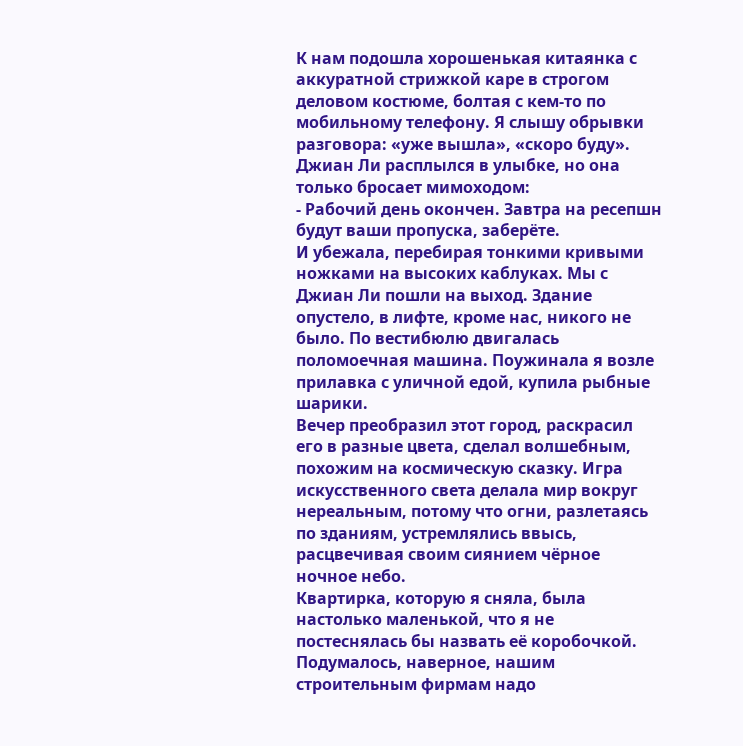К нам подошла хорошенькая китаянка с аккуратной стрижкой каре в строгом деловом костюме, болтая с кем-то по мобильному телефону. Я слышу обрывки разговора: «уже вышла», «скоро буду». Джиан Ли расплылся в улыбке, но она только бросает мимоходом:
- Рабочий день окончен. Завтра на ресепшн будут ваши пропуска, заберёте.
И убежала, перебирая тонкими кривыми ножками на высоких каблуках. Мы с Джиан Ли пошли на выход. Здание опустело, в лифте, кроме нас, никого не было. По вестибюлю двигалась поломоечная машина. Поужинала я возле прилавка с уличной едой, купила рыбные шарики.
Вечер преобразил этот город, раскрасил его в разные цвета, сделал волшебным, похожим на космическую сказку. Игра искусственного света делала мир вокруг нереальным, потому что огни, разлетаясь по зданиям, устремлялись ввысь, расцвечивая своим сиянием чёрное ночное небо.
Квартирка, которую я сняла, была настолько маленькой, что я не постеснялась бы назвать её коробочкой. Подумалось, наверное, нашим строительным фирмам надо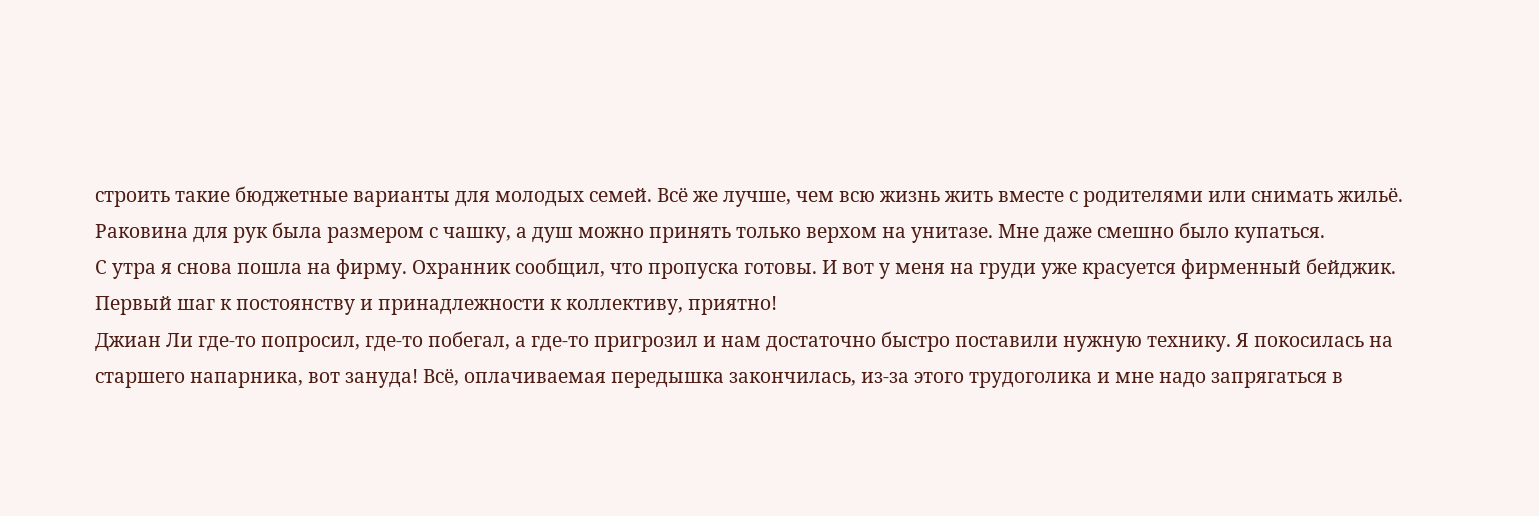строить такие бюджетные варианты для молодых семей. Всё же лучше, чем всю жизнь жить вместе с родителями или снимать жильё. Раковина для рук была размером с чашку, а душ можно принять только верхом на унитазе. Мне даже смешно было купаться.
С утра я снова пошла на фирму. Охранник сообщил, что пропуска готовы. И вот у меня на груди уже красуется фирменный бейджик. Первый шаг к постоянству и принадлежности к коллективу, приятно!
Джиан Ли где-то попросил, где-то побегал, а где-то пригрозил и нам достаточно быстро поставили нужную технику. Я покосилась на старшего напарника, вот зануда! Всё, оплачиваемая передышка закончилась, из-за этого трудоголика и мне надо запрягаться в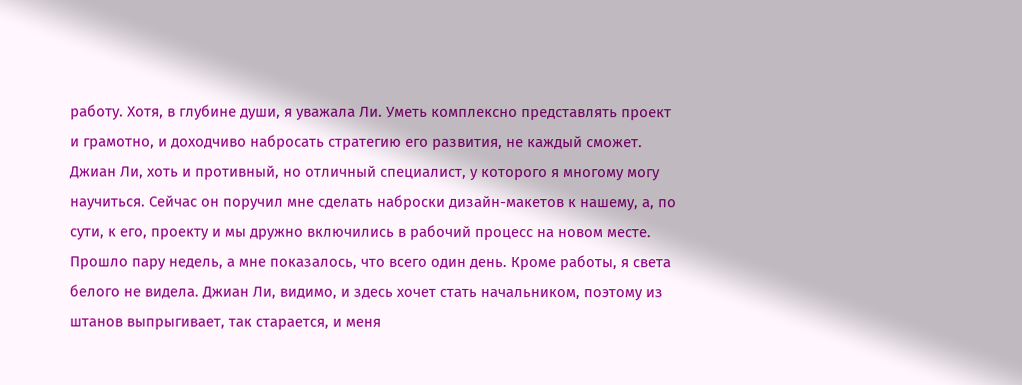работу. Хотя, в глубине души, я уважала Ли. Уметь комплексно представлять проект и грамотно, и доходчиво набросать стратегию его развития, не каждый сможет. Джиан Ли, хоть и противный, но отличный специалист, у которого я многому могу научиться. Сейчас он поручил мне сделать наброски дизайн-макетов к нашему, а, по сути, к его, проекту и мы дружно включились в рабочий процесс на новом месте.
Прошло пару недель, а мне показалось, что всего один день. Кроме работы, я света белого не видела. Джиан Ли, видимо, и здесь хочет стать начальником, поэтому из штанов выпрыгивает, так старается, и меня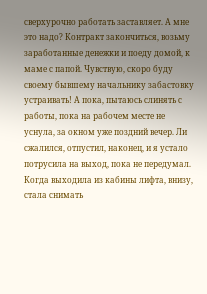сверхурочно работать заставляет. А мне это надо? Контракт закончиться, возьму заработанные денежки и поеду домой, к маме с папой. Чувствую, скоро буду своему бывшему начальнику забастовку устраивать! А пока, пытаюсь слинять с работы, пока на рабочем месте не уснула, за окном уже поздний вечер. Ли сжалился, отпустил, наконец, и я устало потрусила на выход, пока не передумал.
Когда выходила из кабины лифта, внизу, стала снимать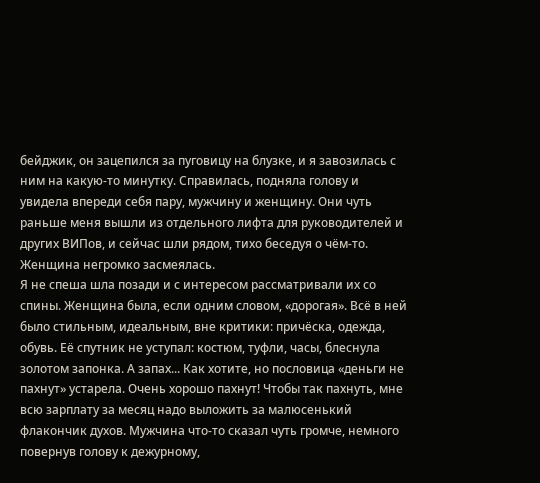бейджик, он зацепился за пуговицу на блузке, и я завозилась с ним на какую-то минутку. Справилась, подняла голову и увидела впереди себя пару, мужчину и женщину. Они чуть раньше меня вышли из отдельного лифта для руководителей и других ВИПов, и сейчас шли рядом, тихо беседуя о чём-то. Женщина негромко засмеялась.
Я не спеша шла позади и с интересом рассматривали их со спины. Женщина была, если одним словом, «дорогая». Всё в ней было стильным, идеальным, вне критики: причёска, одежда, обувь. Её спутник не уступал: костюм, туфли, часы, блеснула золотом запонка. А запах... Как хотите, но пословица «деньги не пахнут» устарела. Очень хорошо пахнут! Чтобы так пахнуть, мне всю зарплату за месяц надо выложить за малюсенький флакончик духов. Мужчина что-то сказал чуть громче, немного повернув голову к дежурному,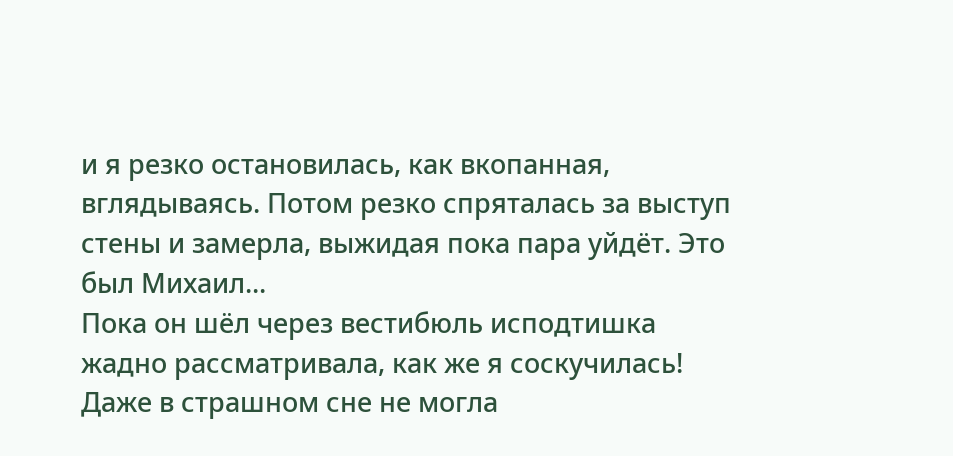и я резко остановилась, как вкопанная, вглядываясь. Потом резко спряталась за выступ стены и замерла, выжидая пока пара уйдёт. Это был Михаил...
Пока он шёл через вестибюль исподтишка жадно рассматривала, как же я соскучилась! Даже в страшном сне не могла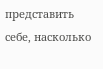представить себе, насколько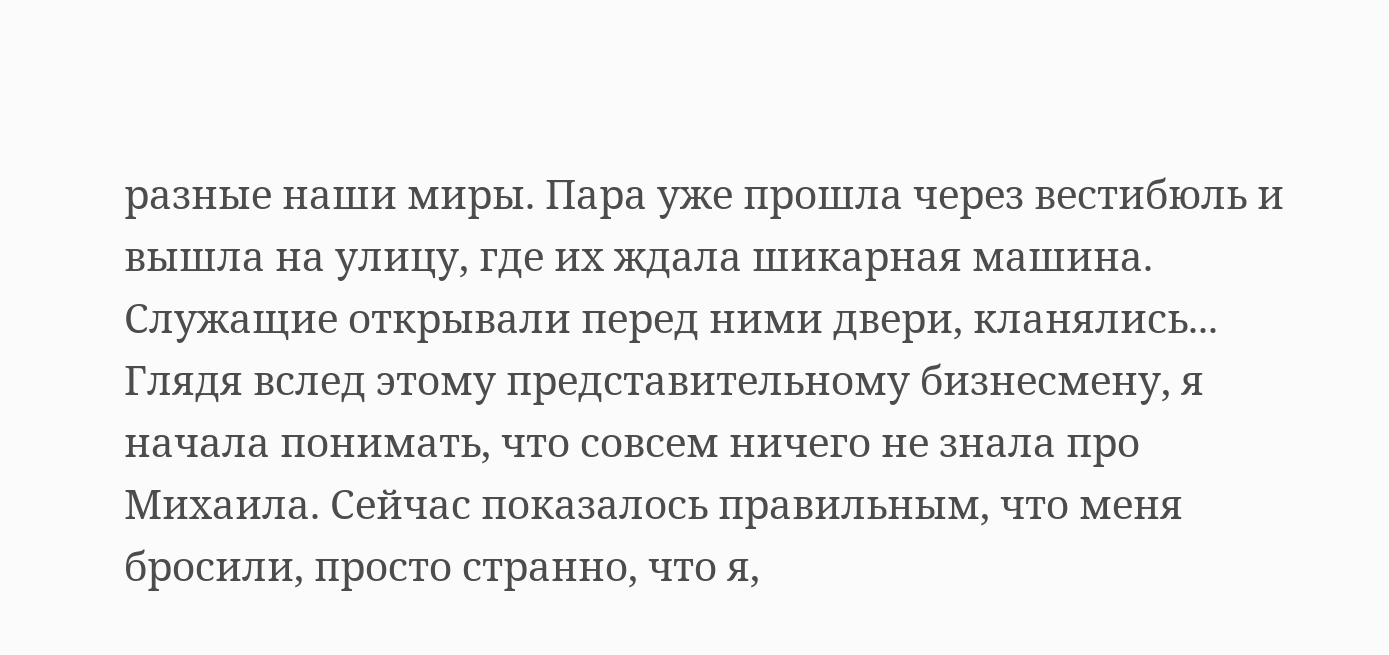разные наши миры. Пара уже прошла через вестибюль и вышла на улицу, где их ждала шикарная машина. Служащие открывали перед ними двери, кланялись... Глядя вслед этому представительному бизнесмену, я начала понимать, что совсем ничего не знала про Михаила. Сейчас показалось правильным, что меня бросили, просто странно, что я,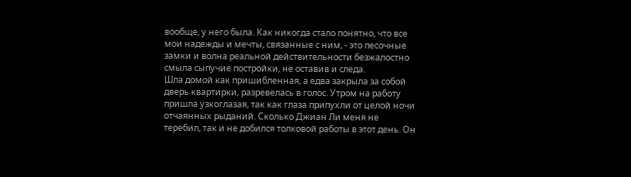вообще, у него была. Как никогда стало понятно, что все мои надежды и мечты, связанные с ним, - это песочные замки и волна реальной действительности безжалостно смыла сыпучие постройки, не оставив и следа.
Шла домой как пришибленная, а едва закрыла за собой дверь квартирки, разревелась в голос. Утром на работу пришла узкоглазая, так как глаза припухли от целой ночи отчаянных рыданий. Сколько Джиан Ли меня не теребил, так и не добился толковой работы в этот день. Он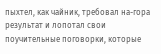пыхтел, как чайник, требовал на-гора результат и лопотал свои поучительные поговорки, которые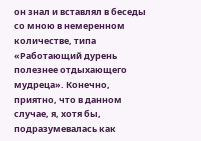он знал и вставлял в беседы со мною в немеренном количестве, типа «Работающий дурень полезнее отдыхающего мудреца». Конечно, приятно, что в данном случае, я, хотя бы, подразумевалась как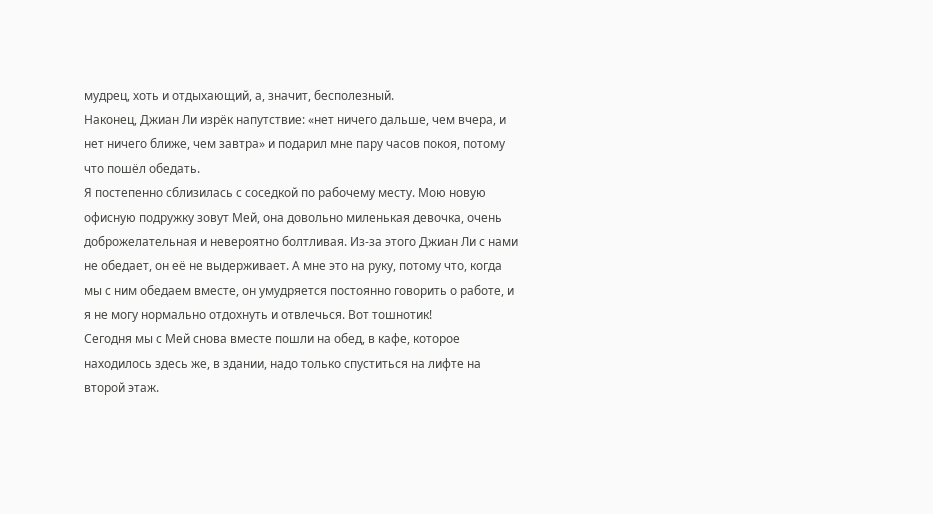мудрец, хоть и отдыхающий, а, значит, бесполезный.
Наконец, Джиан Ли изрёк напутствие: «нет ничего дальше, чем вчера, и нет ничего ближе, чем завтра» и подарил мне пару часов покоя, потому что пошёл обедать.
Я постепенно сблизилась с соседкой по рабочему месту. Мою новую офисную подружку зовут Мей, она довольно миленькая девочка, очень доброжелательная и невероятно болтливая. Из-за этого Джиан Ли с нами не обедает, он её не выдерживает. А мне это на руку, потому что, когда мы с ним обедаем вместе, он умудряется постоянно говорить о работе, и я не могу нормально отдохнуть и отвлечься. Вот тошнотик!
Сегодня мы с Мей снова вместе пошли на обед, в кафе, которое находилось здесь же, в здании, надо только спуститься на лифте на второй этаж.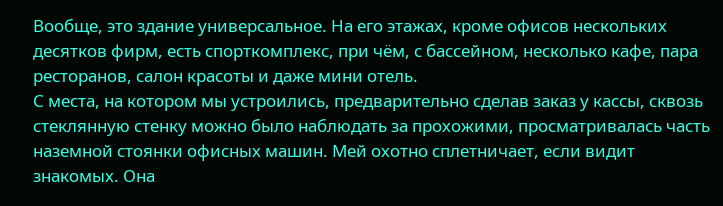Вообще, это здание универсальное. На его этажах, кроме офисов нескольких десятков фирм, есть спорткомплекс, при чём, с бассейном, несколько кафе, пара ресторанов, салон красоты и даже мини отель.
С места, на котором мы устроились, предварительно сделав заказ у кассы, сквозь стеклянную стенку можно было наблюдать за прохожими, просматривалась часть наземной стоянки офисных машин. Мей охотно сплетничает, если видит знакомых. Она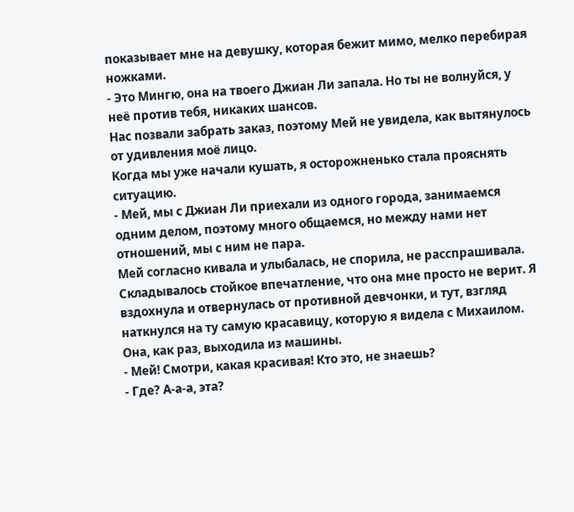показывает мне на девушку, которая бежит мимо, мелко перебирая ножками.
- Это Мингю, она на твоего Джиан Ли запала. Но ты не волнуйся, у неё против тебя, никаких шансов.
Нас позвали забрать заказ, поэтому Мей не увидела, как вытянулось от удивления моё лицо.
Когда мы уже начали кушать, я осторожненько стала прояснять ситуацию.
- Мей, мы с Джиан Ли приехали из одного города, занимаемся одним делом, поэтому много общаемся, но между нами нет отношений, мы с ним не пара.
Мей согласно кивала и улыбалась, не спорила, не расспрашивала. Складывалось стойкое впечатление, что она мне просто не верит. Я вздохнула и отвернулась от противной девчонки, и тут, взгляд наткнулся на ту самую красавицу, которую я видела с Михаилом. Она, как раз, выходила из машины.
- Мей! Смотри, какая красивая! Кто это, не знаешь?
- Где? А-а-а, эта?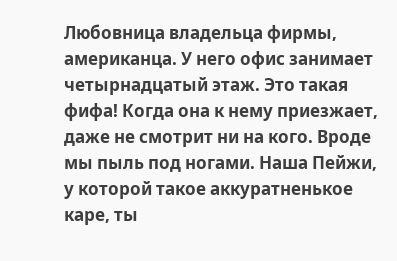Любовница владельца фирмы, американца. У него офис занимает четырнадцатый этаж. Это такая фифа! Когда она к нему приезжает, даже не смотрит ни на кого. Вроде мы пыль под ногами. Наша Пейжи, у которой такое аккуратненькое каре, ты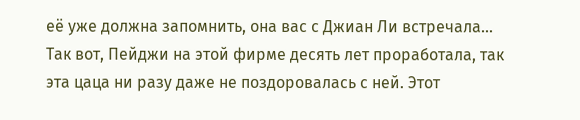её уже должна запомнить, она вас с Джиан Ли встречала… Так вот, Пейджи на этой фирме десять лет проработала, так эта цаца ни разу даже не поздоровалась с ней. Этот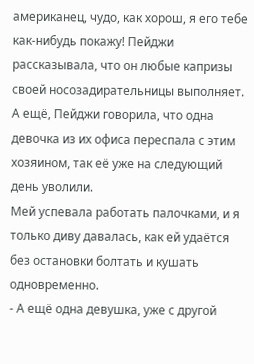американец, чудо, как хорош, я его тебе как-нибудь покажу! Пейджи рассказывала, что он любые капризы своей носозадирательницы выполняет. А ещё, Пейджи говорила, что одна девочка из их офиса переспала с этим хозяином, так её уже на следующий день уволили.
Мей успевала работать палочками, и я только диву давалась, как ей удаётся без остановки болтать и кушать одновременно.
- А ещё одна девушка, уже с другой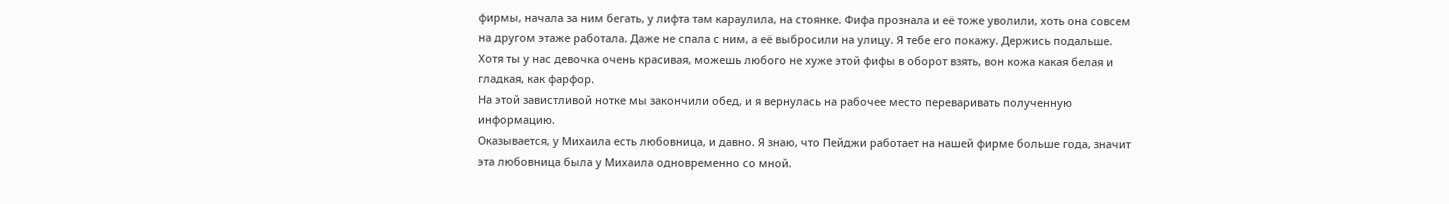фирмы, начала за ним бегать, у лифта там караулила, на стоянке. Фифа прознала и её тоже уволили, хоть она совсем на другом этаже работала. Даже не спала с ним, а её выбросили на улицу. Я тебе его покажу. Держись подальше. Хотя ты у нас девочка очень красивая, можешь любого не хуже этой фифы в оборот взять, вон кожа какая белая и гладкая, как фарфор.
На этой завистливой нотке мы закончили обед, и я вернулась на рабочее место переваривать полученную информацию.
Оказывается, у Михаила есть любовница, и давно. Я знаю, что Пейджи работает на нашей фирме больше года, значит эта любовница была у Михаила одновременно со мной.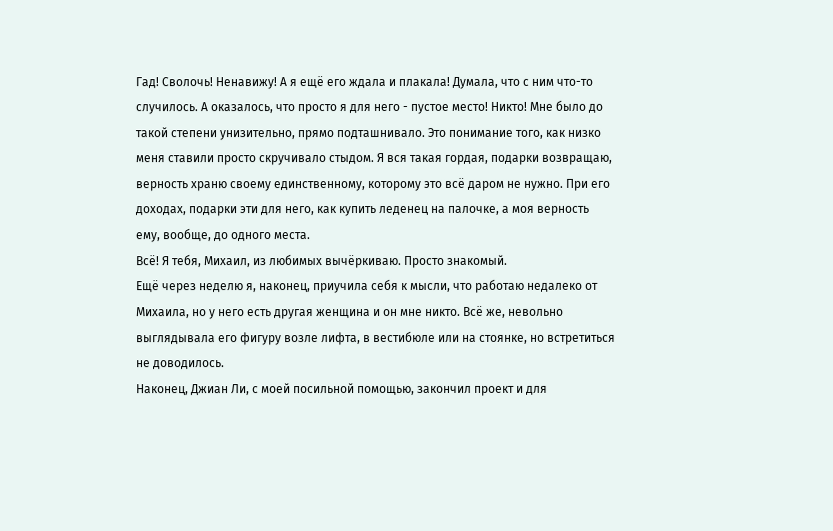Гад! Сволочь! Ненавижу! А я ещё его ждала и плакала! Думала, что с ним что-то случилось. А оказалось, что просто я для него - пустое место! Никто! Мне было до такой степени унизительно, прямо подташнивало. Это понимание того, как низко меня ставили просто скручивало стыдом. Я вся такая гордая, подарки возвращаю, верность храню своему единственному, которому это всё даром не нужно. При его доходах, подарки эти для него, как купить леденец на палочке, а моя верность ему, вообще, до одного места.
Всё! Я тебя, Михаил, из любимых вычёркиваю. Просто знакомый.
Ещё через неделю я, наконец, приучила себя к мысли, что работаю недалеко от Михаила, но у него есть другая женщина и он мне никто. Всё же, невольно выглядывала его фигуру возле лифта, в вестибюле или на стоянке, но встретиться не доводилось.
Наконец, Джиан Ли, с моей посильной помощью, закончил проект и для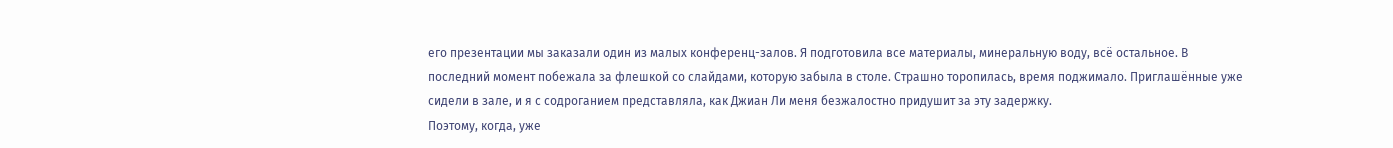его презентации мы заказали один из малых конференц-залов. Я подготовила все материалы, минеральную воду, всё остальное. В последний момент побежала за флешкой со слайдами, которую забыла в столе. Страшно торопилась, время поджимало. Приглашённые уже сидели в зале, и я с содроганием представляла, как Джиан Ли меня безжалостно придушит за эту задержку.
Поэтому, когда, уже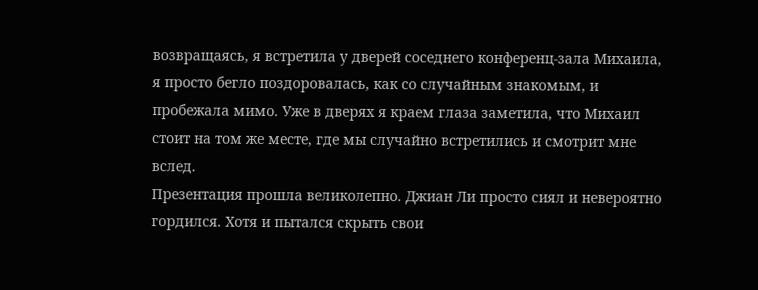возвращаясь, я встретила у дверей соседнего конференц-зала Михаила, я просто бегло поздоровалась, как со случайным знакомым, и пробежала мимо. Уже в дверях я краем глаза заметила, что Михаил стоит на том же месте, где мы случайно встретились и смотрит мне вслед.
Презентация прошла великолепно. Джиан Ли просто сиял и невероятно гордился. Хотя и пытался скрыть свои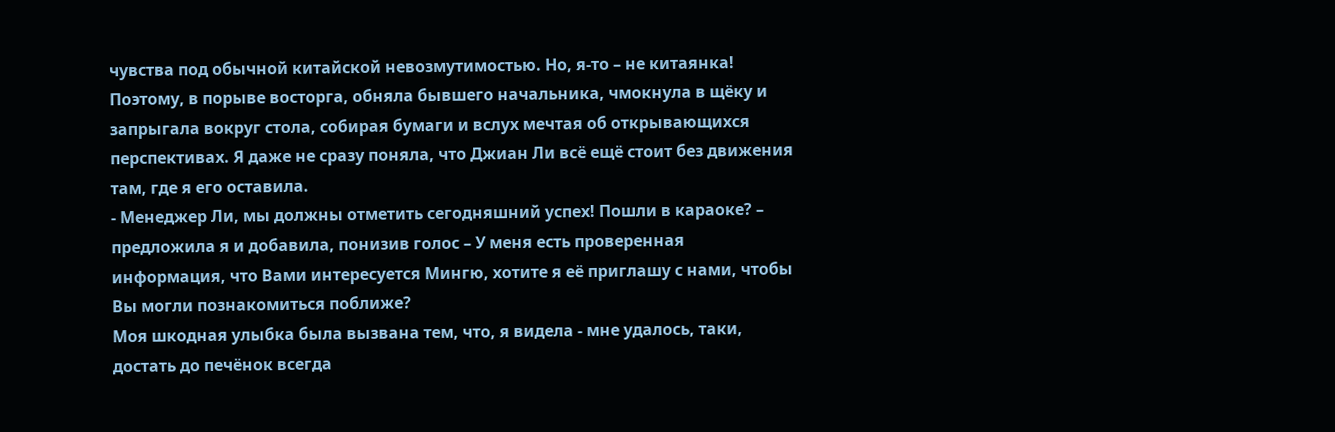чувства под обычной китайской невозмутимостью. Но, я-то – не китаянка! Поэтому, в порыве восторга, обняла бывшего начальника, чмокнула в щёку и запрыгала вокруг стола, собирая бумаги и вслух мечтая об открывающихся перспективах. Я даже не сразу поняла, что Джиан Ли всё ещё стоит без движения там, где я его оставила.
- Менеджер Ли, мы должны отметить сегодняшний успех! Пошли в караоке? – предложила я и добавила, понизив голос – У меня есть проверенная информация, что Вами интересуется Мингю, хотите я её приглашу с нами, чтобы Вы могли познакомиться поближе?
Моя шкодная улыбка была вызвана тем, что, я видела - мне удалось, таки, достать до печёнок всегда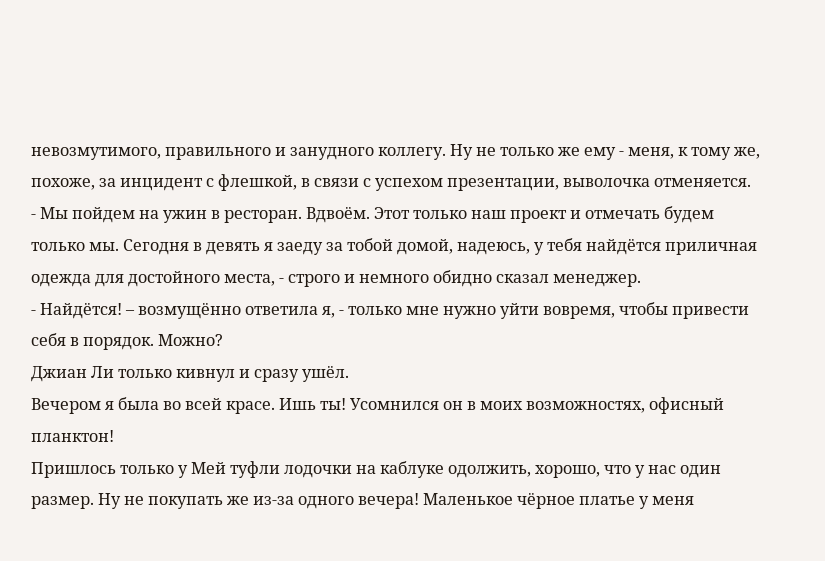невозмутимого, правильного и занудного коллегу. Ну не только же ему - меня, к тому же, похоже, за инцидент с флешкой, в связи с успехом презентации, выволочка отменяется.
- Мы пойдем на ужин в ресторан. Вдвоём. Этот только наш проект и отмечать будем только мы. Сегодня в девять я заеду за тобой домой, надеюсь, у тебя найдётся приличная одежда для достойного места, - строго и немного обидно сказал менеджер.
- Найдётся! – возмущённо ответила я, - только мне нужно уйти вовремя, чтобы привести себя в порядок. Можно?
Джиан Ли только кивнул и сразу ушёл.
Вечером я была во всей красе. Ишь ты! Усомнился он в моих возможностях, офисный планктон!
Пришлось только у Мей туфли лодочки на каблуке одолжить, хорошо, что у нас один размер. Ну не покупать же из-за одного вечера! Маленькое чёрное платье у меня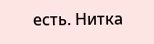есть. Нитка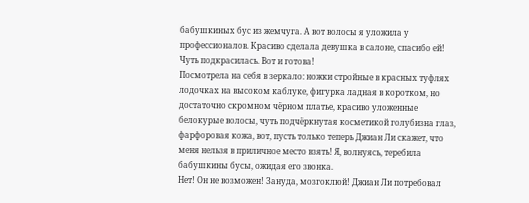бабушкиных бус из жемчуга. А вот волосы я уложила у профессионалов. Красиво сделала девушка в салоне, спасибо ей! Чуть подкрасилась. Вот и готова!
Посмотрела на себя в зеркало: ножки стройные в красных туфлях лодочках на высоком каблуке, фигурка ладная в коротком, но достаточно скромном чёрном платье, красиво уложенные белокурые волосы, чуть подчёркнутая косметикой голубизна глаз, фарфоровая кожа, вот, пусть только теперь Джиан Ли скажет, что меня нельзя в приличное место взять! Я, волнуясь, теребила бабушкины бусы, ожидая его звонка.
Нет! Он не возможен! Зануда, мозгоклюй! Джиан Ли потребовал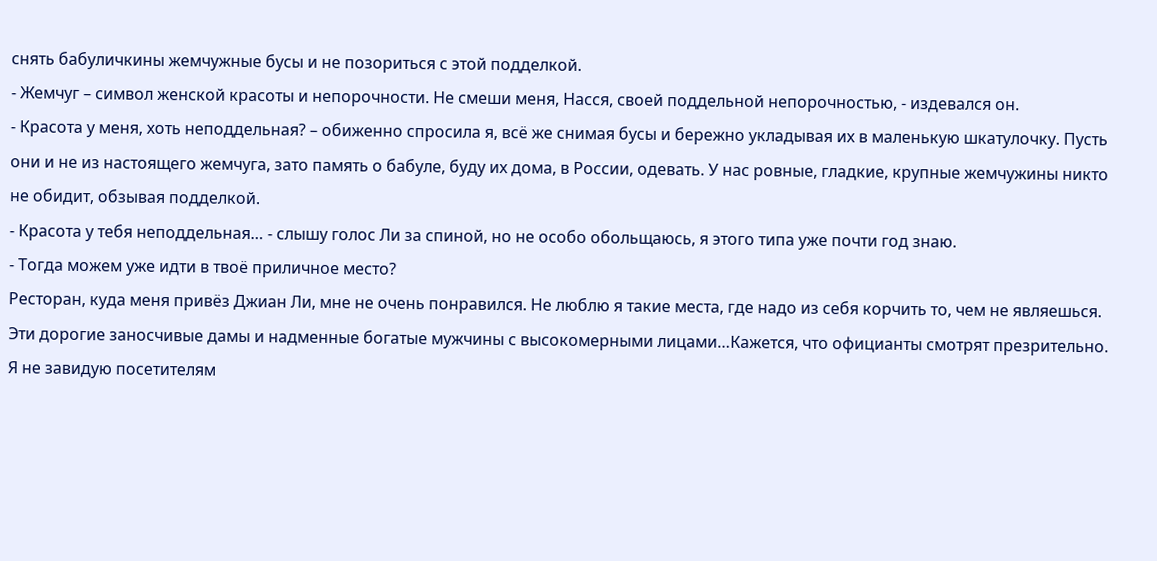снять бабуличкины жемчужные бусы и не позориться с этой подделкой.
- Жемчуг – символ женской красоты и непорочности. Не смеши меня, Насся, своей поддельной непорочностью, - издевался он.
- Красота у меня, хоть неподдельная? – обиженно спросила я, всё же снимая бусы и бережно укладывая их в маленькую шкатулочку. Пусть они и не из настоящего жемчуга, зато память о бабуле, буду их дома, в России, одевать. У нас ровные, гладкие, крупные жемчужины никто не обидит, обзывая подделкой.
- Красота у тебя неподдельная… - слышу голос Ли за спиной, но не особо обольщаюсь, я этого типа уже почти год знаю.
- Тогда можем уже идти в твоё приличное место?
Ресторан, куда меня привёз Джиан Ли, мне не очень понравился. Не люблю я такие места, где надо из себя корчить то, чем не являешься. Эти дорогие заносчивые дамы и надменные богатые мужчины с высокомерными лицами…Кажется, что официанты смотрят презрительно. Я не завидую посетителям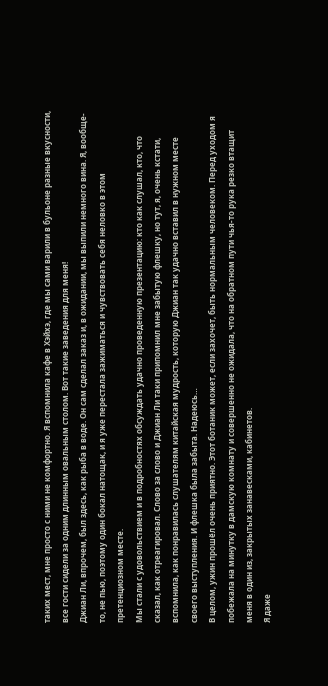таких мест, мне просто с ними не комфортно. Я вспомнила кафе в Хэйхэ, где мы сами варили в бульоне разные вкусности, все гости сидели за одним длинным овальным столом. Вот такие заведения для меня!
Джиан Ли, впрочем, был здесь, как рыба в воде. Он сам сделал заказ и, в ожидании, мы выпили немного вина. Я, вообще-то, не пью, поэтому один бокал натощак, и я уже перестала зажиматься и чувствовать себя неловко в этом претенциозном месте.
Мы стали с удовольствием и в подробностях обсуждать удачно проведенную презентацию: кто как слушал, кто, что сказал, как отреагировал. Слово за слово и Джиан Ли таки припомнил мне забытую флешку, но тут, я, очень кстати, вспомнила, как понравилась слушателям китайская мудрость, которую Джиан так удачно вставил в нужном месте своего выступления. И флешка была забыта. Надеюсь…
В целом, ужин прошёл очень приятно. Этот ботаник может, если захочет, быть нормальным человеком. Перед уходом я побежала на минутку в дамскую комнату и совершенно не ожидала, что на обратном пути чья-то рука резко втащит меня в один из, закрытых занавесками, кабинетов.
Я даже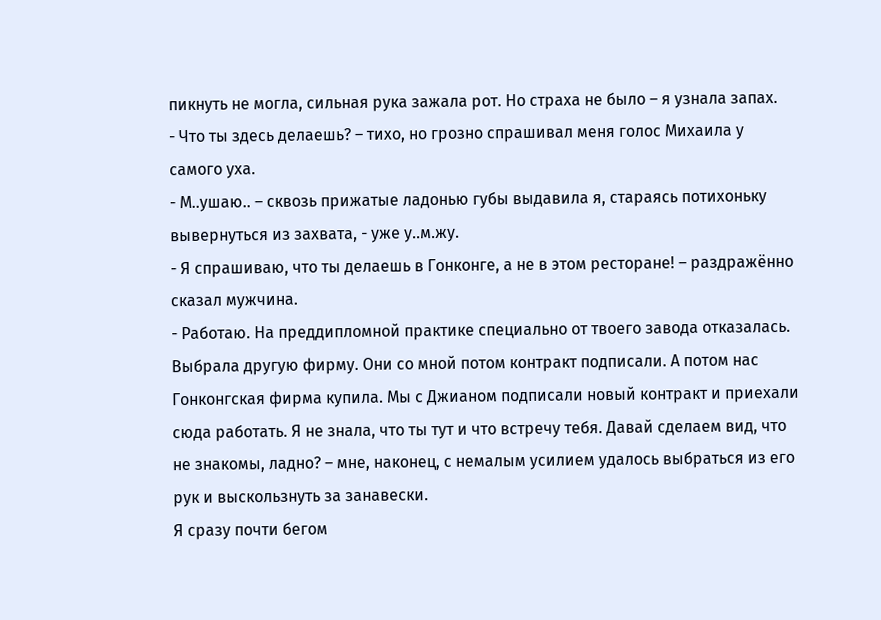пикнуть не могла, сильная рука зажала рот. Но страха не было – я узнала запах.
- Что ты здесь делаешь? – тихо, но грозно спрашивал меня голос Михаила у самого уха.
- М..ушаю.. – сквозь прижатые ладонью губы выдавила я, стараясь потихоньку вывернуться из захвата, - уже у..м.жу.
- Я спрашиваю, что ты делаешь в Гонконге, а не в этом ресторане! – раздражённо сказал мужчина.
- Работаю. На преддипломной практике специально от твоего завода отказалась. Выбрала другую фирму. Они со мной потом контракт подписали. А потом нас Гонконгская фирма купила. Мы с Джианом подписали новый контракт и приехали сюда работать. Я не знала, что ты тут и что встречу тебя. Давай сделаем вид, что не знакомы, ладно? – мне, наконец, с немалым усилием удалось выбраться из его рук и выскользнуть за занавески.
Я сразу почти бегом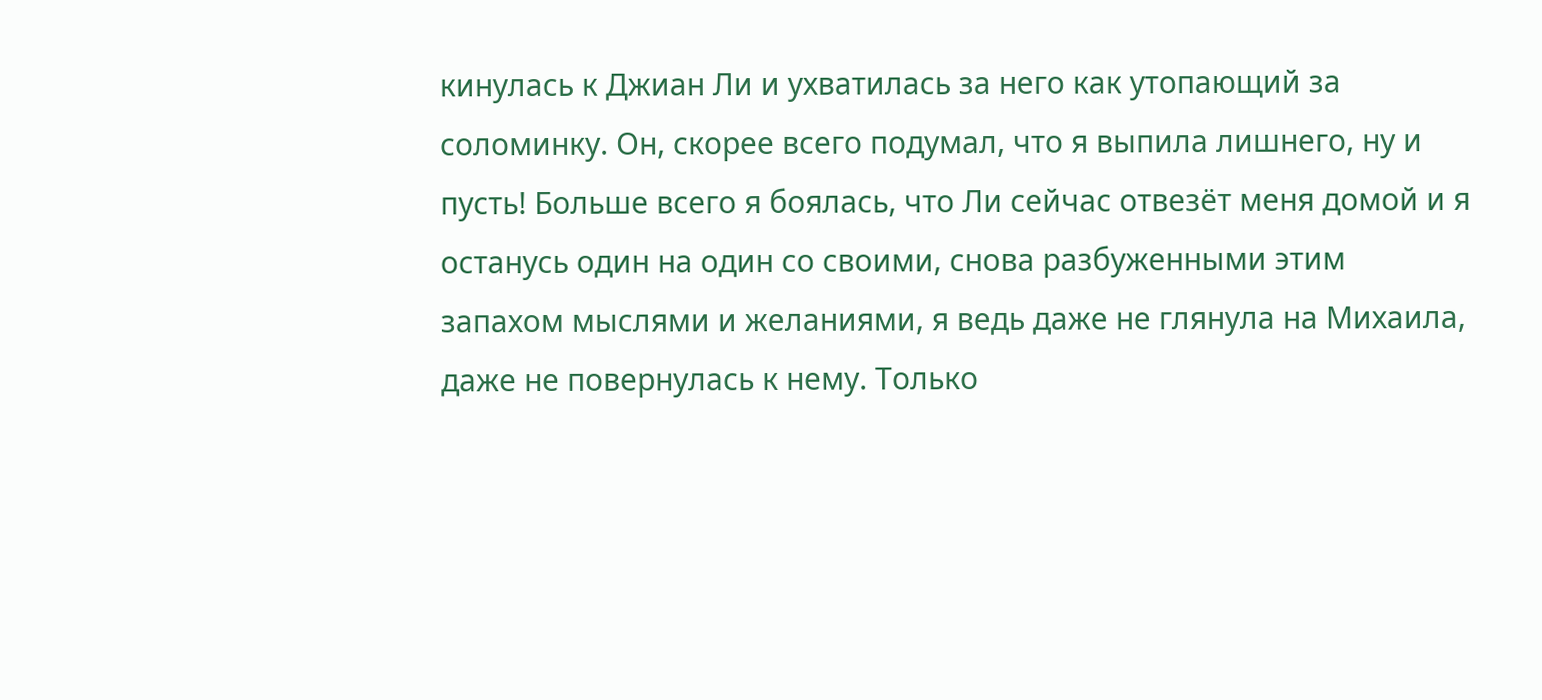кинулась к Джиан Ли и ухватилась за него как утопающий за соломинку. Он, скорее всего подумал, что я выпила лишнего, ну и пусть! Больше всего я боялась, что Ли сейчас отвезёт меня домой и я останусь один на один со своими, снова разбуженными этим запахом мыслями и желаниями, я ведь даже не глянула на Михаила, даже не повернулась к нему. Только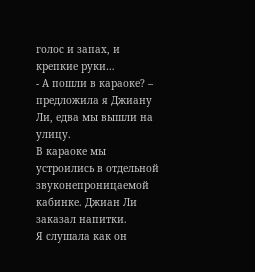голос и запах, и крепкие руки…
- А пошли в караоке? – предложила я Джиану Ли, едва мы вышли на улицу.
В караоке мы устроились в отдельной звуконепроницаемой кабинке. Джиан Ли заказал напитки.
Я слушала как он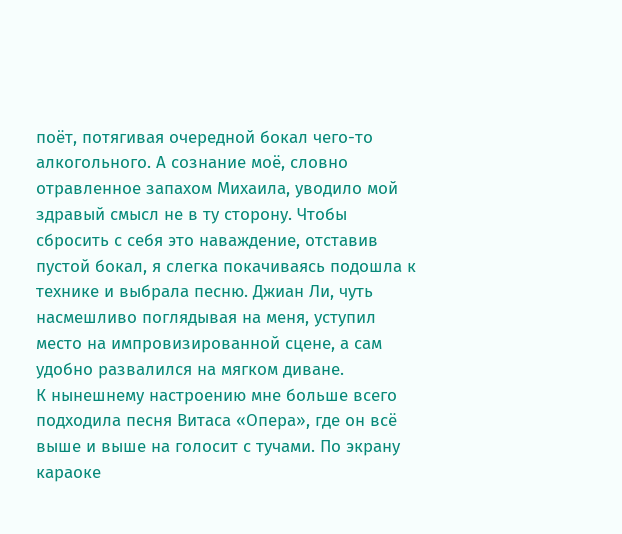поёт, потягивая очередной бокал чего-то алкогольного. А сознание моё, словно отравленное запахом Михаила, уводило мой здравый смысл не в ту сторону. Чтобы сбросить с себя это наваждение, отставив пустой бокал, я слегка покачиваясь подошла к технике и выбрала песню. Джиан Ли, чуть насмешливо поглядывая на меня, уступил место на импровизированной сцене, а сам удобно развалился на мягком диване.
К нынешнему настроению мне больше всего подходила песня Витаса «Опера», где он всё выше и выше на голосит с тучами. По экрану караоке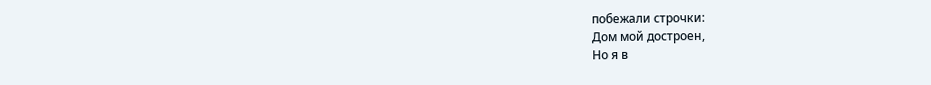побежали строчки:
Дом мой достроен,
Но я в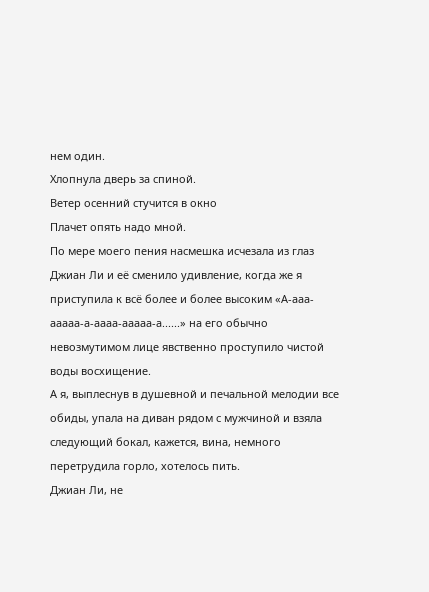нем один.
Хлопнула дверь за спиной.
Ветер осенний стучится в окно
Плачет опять надо мной.
По мере моего пения насмешка исчезала из глаз Джиан Ли и её сменило удивление, когда же я приступила к всё более и более высоким «А-ааа-ааааа-а-аааа-ааааа-а......» на его обычно невозмутимом лице явственно проступило чистой воды восхищение.
А я, выплеснув в душевной и печальной мелодии все обиды, упала на диван рядом с мужчиной и взяла следующий бокал, кажется, вина, немного перетрудила горло, хотелось пить.
Джиан Ли, не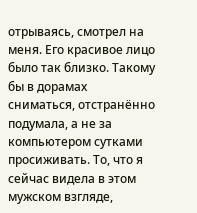отрываясь, смотрел на меня. Его красивое лицо было так близко. Такому бы в дорамах сниматься, отстранённо подумала, а не за компьютером сутками просиживать. То, что я сейчас видела в этом мужском взгляде,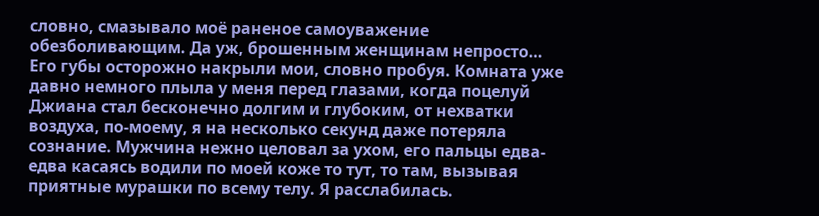словно, смазывало моё раненое самоуважение обезболивающим. Да уж, брошенным женщинам непросто… Его губы осторожно накрыли мои, словно пробуя. Комната уже давно немного плыла у меня перед глазами, когда поцелуй Джиана стал бесконечно долгим и глубоким, от нехватки воздуха, по-моему, я на несколько секунд даже потеряла сознание. Мужчина нежно целовал за ухом, его пальцы едва-едва касаясь водили по моей коже то тут, то там, вызывая приятные мурашки по всему телу. Я расслабилась.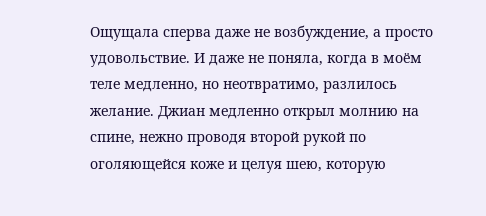Ощущала сперва даже не возбуждение, а просто удовольствие. И даже не поняла, когда в моём теле медленно, но неотвратимо, разлилось желание. Джиан медленно открыл молнию на спине, нежно проводя второй рукой по оголяющейся коже и целуя шею, которую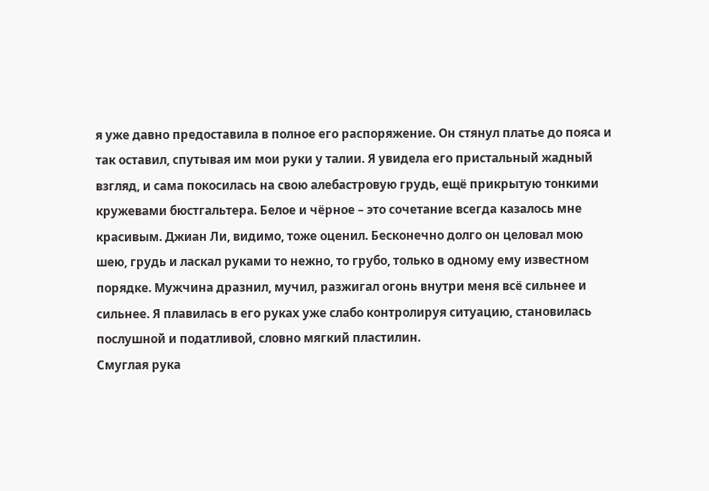я уже давно предоставила в полное его распоряжение. Он стянул платье до пояса и так оставил, спутывая им мои руки у талии. Я увидела его пристальный жадный взгляд, и сама покосилась на свою алебастровую грудь, ещё прикрытую тонкими кружевами бюстгальтера. Белое и чёрное – это сочетание всегда казалось мне красивым. Джиан Ли, видимо, тоже оценил. Бесконечно долго он целовал мою шею, грудь и ласкал руками то нежно, то грубо, только в одному ему известном порядке. Мужчина дразнил, мучил, разжигал огонь внутри меня всё сильнее и сильнее. Я плавилась в его руках уже слабо контролируя ситуацию, становилась послушной и податливой, словно мягкий пластилин.
Смуглая рука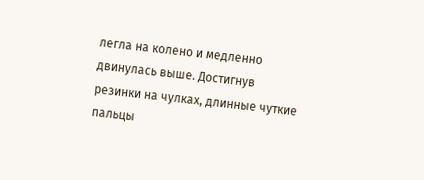легла на колено и медленно двинулась выше. Достигнув резинки на чулках, длинные чуткие пальцы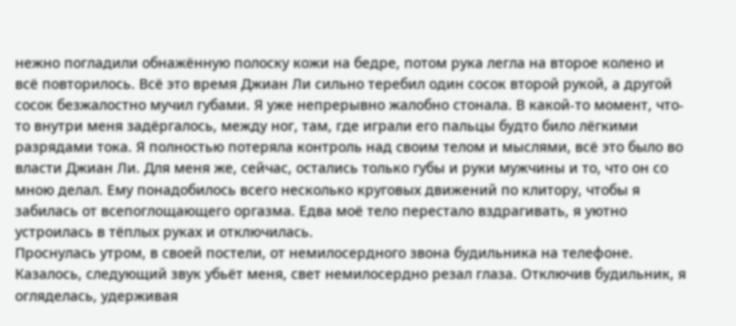нежно погладили обнажённую полоску кожи на бедре, потом рука легла на второе колено и всё повторилось. Всё это время Джиан Ли сильно теребил один сосок второй рукой, а другой сосок безжалостно мучил губами. Я уже непрерывно жалобно стонала. В какой-то момент, что-то внутри меня задёргалось, между ног, там, где играли его пальцы будто било лёгкими разрядами тока. Я полностью потеряла контроль над своим телом и мыслями, всё это было во власти Джиан Ли. Для меня же, сейчас, остались только губы и руки мужчины и то, что он со мною делал. Ему понадобилось всего несколько круговых движений по клитору, чтобы я забилась от всепоглощающего оргазма. Едва моё тело перестало вздрагивать, я уютно устроилась в тёплых руках и отключилась.
Проснулась утром, в своей постели, от немилосердного звона будильника на телефоне. Казалось, следующий звук убьёт меня, свет немилосердно резал глаза. Отключив будильник, я огляделась, удерживая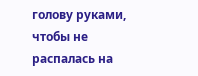голову руками, чтобы не распалась на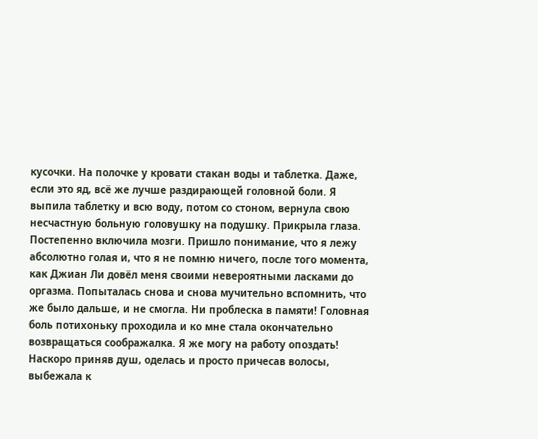кусочки. На полочке у кровати стакан воды и таблетка. Даже, если это яд, всё же лучше раздирающей головной боли. Я выпила таблетку и всю воду, потом со стоном, вернула свою несчастную больную головушку на подушку. Прикрыла глаза. Постепенно включила мозги. Пришло понимание, что я лежу абсолютно голая и, что я не помню ничего, после того момента, как Джиан Ли довёл меня своими невероятными ласками до оргазма. Попыталась снова и снова мучительно вспомнить, что же было дальше, и не смогла. Ни проблеска в памяти! Головная боль потихоньку проходила и ко мне стала окончательно возвращаться соображалка. Я же могу на работу опоздать! Наскоро приняв душ, оделась и просто причесав волосы, выбежала к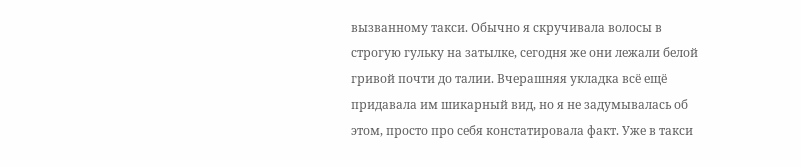вызванному такси. Обычно я скручивала волосы в строгую гульку на затылке, сегодня же они лежали белой гривой почти до талии. Вчерашняя укладка всё ещё придавала им шикарный вид, но я не задумывалась об этом, просто про себя констатировала факт. Уже в такси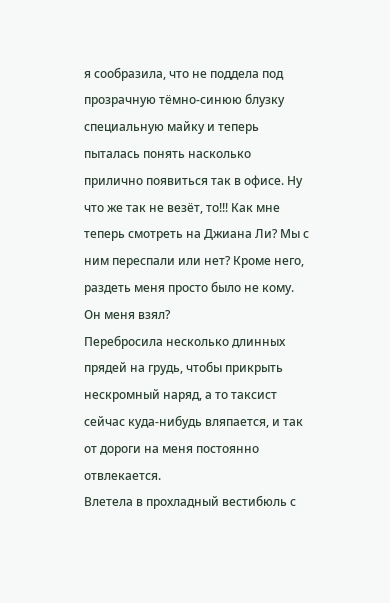я сообразила, что не поддела под прозрачную тёмно-синюю блузку специальную майку и теперь пыталась понять насколько прилично появиться так в офисе. Ну что же так не везёт, то!!! Как мне теперь смотреть на Джиана Ли? Мы с ним переспали или нет? Кроме него, раздеть меня просто было не кому. Он меня взял?
Перебросила несколько длинных прядей на грудь, чтобы прикрыть нескромный наряд, а то таксист сейчас куда-нибудь вляпается, и так от дороги на меня постоянно отвлекается.
Влетела в прохладный вестибюль с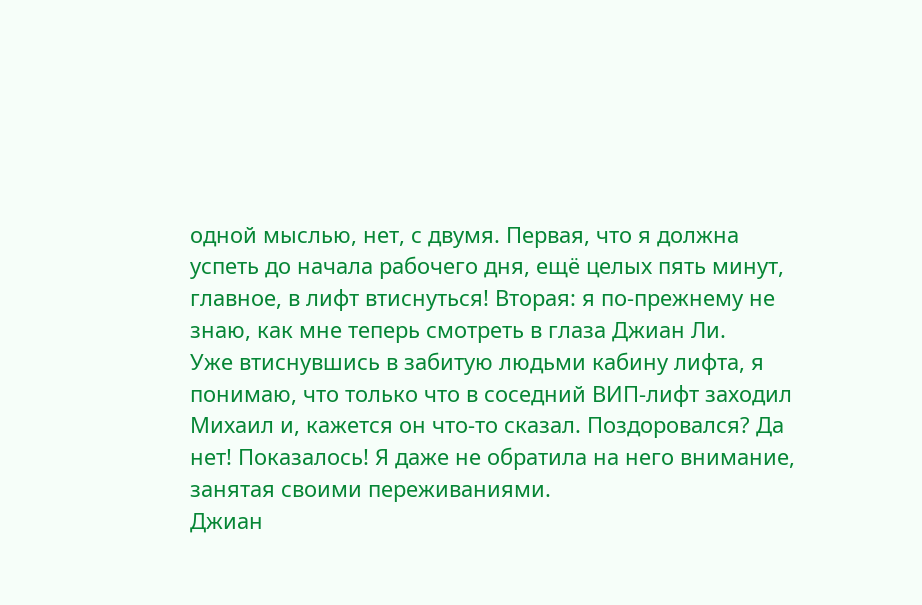одной мыслью, нет, с двумя. Первая, что я должна успеть до начала рабочего дня, ещё целых пять минут, главное, в лифт втиснуться! Вторая: я по-прежнему не знаю, как мне теперь смотреть в глаза Джиан Ли.
Уже втиснувшись в забитую людьми кабину лифта, я понимаю, что только что в соседний ВИП-лифт заходил Михаил и, кажется он что-то сказал. Поздоровался? Да нет! Показалось! Я даже не обратила на него внимание, занятая своими переживаниями.
Джиан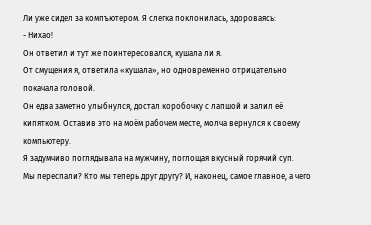Ли уже сидел за компъютером. Я слегка поклонилась, здороваясь:
- Нихао!
Он ответил и тут же поинтересовался, кушала ли я.
От смущения я, ответила «кушала», но одновременно отрицательно покачала головой.
Он едва заметно улыбнулся, достал коробочку с лапшой и залил её кипятком. Оставив это на моём рабочем месте, молча вернулся к своему компьютеру.
Я задумчиво поглядывала на мужчину, поглощая вкусный горячий суп.
Мы переспали? Кто мы теперь друг другу? И, наконец, самое главное, а чего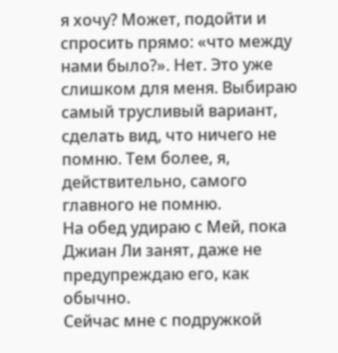я хочу? Может, подойти и спросить прямо: «что между нами было?». Нет. Это уже слишком для меня. Выбираю самый трусливый вариант, сделать вид, что ничего не помню. Тем более, я, действительно, самого главного не помню.
На обед удираю с Мей, пока Джиан Ли занят, даже не предупреждаю его, как обычно.
Сейчас мне с подружкой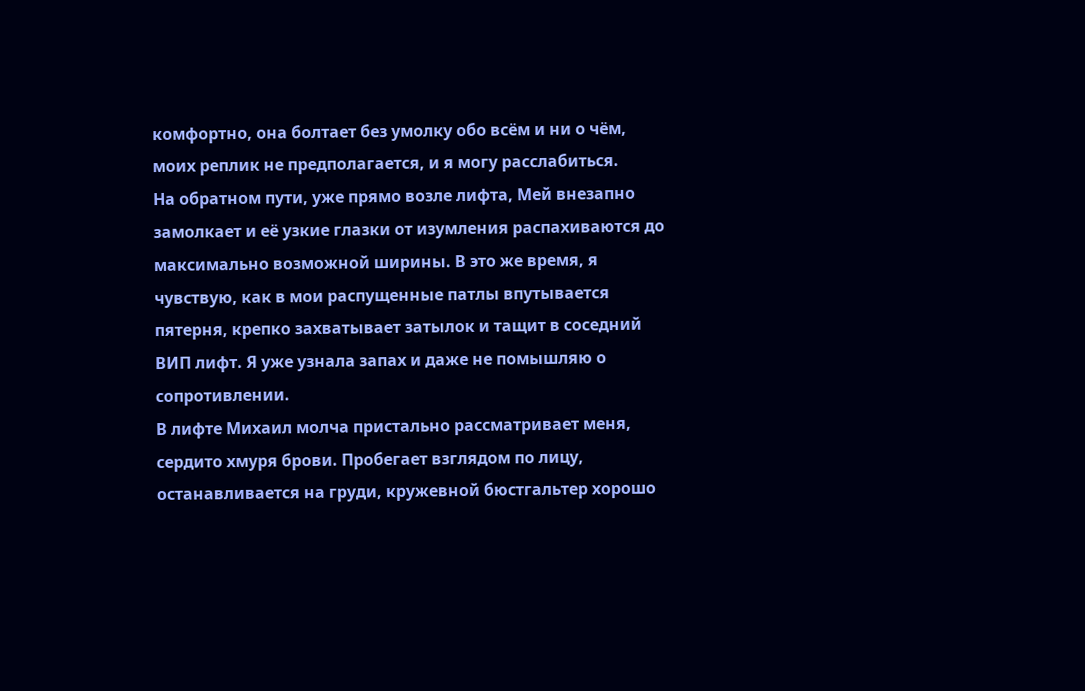комфортно, она болтает без умолку обо всём и ни о чём, моих реплик не предполагается, и я могу расслабиться.
На обратном пути, уже прямо возле лифта, Мей внезапно замолкает и её узкие глазки от изумления распахиваются до максимально возможной ширины. В это же время, я чувствую, как в мои распущенные патлы впутывается пятерня, крепко захватывает затылок и тащит в соседний ВИП лифт. Я уже узнала запах и даже не помышляю о сопротивлении.
В лифте Михаил молча пристально рассматривает меня, сердито хмуря брови. Пробегает взглядом по лицу, останавливается на груди, кружевной бюстгальтер хорошо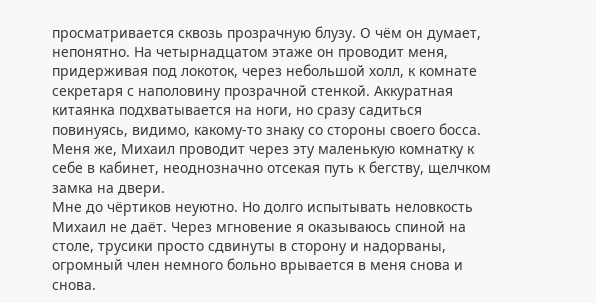просматривается сквозь прозрачную блузу. О чём он думает, непонятно. На четырнадцатом этаже он проводит меня, придерживая под локоток, через небольшой холл, к комнате секретаря с наполовину прозрачной стенкой. Аккуратная китаянка подхватывается на ноги, но сразу садиться повинуясь, видимо, какому-то знаку со стороны своего босса. Меня же, Михаил проводит через эту маленькую комнатку к себе в кабинет, неоднозначно отсекая путь к бегству, щелчком замка на двери.
Мне до чёртиков неуютно. Но долго испытывать неловкость Михаил не даёт. Через мгновение я оказываюсь спиной на столе, трусики просто сдвинуты в сторону и надорваны, огромный член немного больно врывается в меня снова и снова.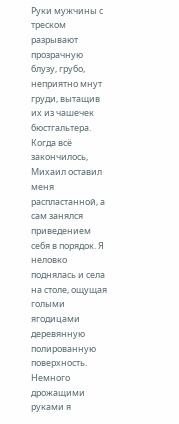Руки мужчины с треском разрывают прозрачную блузу, грубо, неприятно мнут груди, вытащив их из чашечек бюстгальтера.
Когда всё закончилось, Михаил оставил меня распластанной, а сам занялся приведением себя в порядок. Я неловко поднялась и села на столе, ощущая голыми ягодицами деревянную полированную поверхность.
Немного дрожащими руками я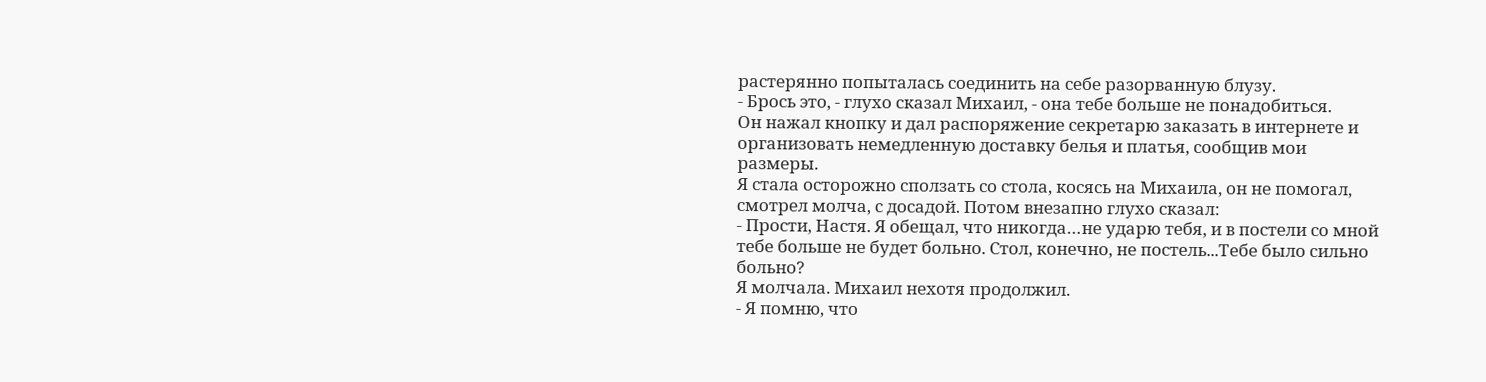растерянно попыталась соединить на себе разорванную блузу.
- Брось это, - глухо сказал Михаил, - она тебе больше не понадобиться.
Он нажал кнопку и дал распоряжение секретарю заказать в интернете и организовать немедленную доставку белья и платья, сообщив мои размеры.
Я стала осторожно сползать со стола, косясь на Михаила, он не помогал, смотрел молча, с досадой. Потом внезапно глухо сказал:
- Прости, Настя. Я обещал, что никогда…не ударю тебя, и в постели со мной тебе больше не будет больно. Стол, конечно, не постель...Тебе было сильно больно?
Я молчала. Михаил нехотя продолжил.
- Я помню, что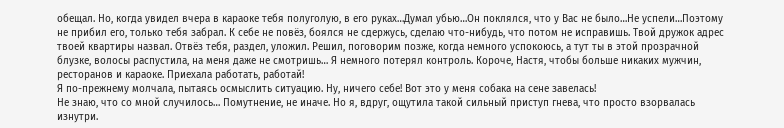обещал. Но, когда увидел вчера в караоке тебя полуголую, в его руках…Думал убью…Он поклялся, что у Вас не было…Не успели…Поэтому не прибил его, только тебя забрал. К себе не повёз, боялся не сдержусь, сделаю что-нибудь, что потом не исправишь. Твой дружок адрес твоей квартиры назвал. Отвёз тебя, раздел, уложил. Решил, поговорим позже, когда немного успокоюсь, а тут ты в этой прозрачной блузке, волосы распустила, на меня даже не смотришь… Я немного потерял контроль. Короче, Настя, чтобы больше никаких мужчин, ресторанов и караоке. Приехала работать, работай!
Я по-прежнему молчала, пытаясь осмыслить ситуацию. Ну, ничего себе! Вот это у меня собака на сене завелась!
Не знаю, что со мной случилось… Помутнение, не иначе. Но я, вдруг, ощутила такой сильный приступ гнева, что просто взорвалась изнутри.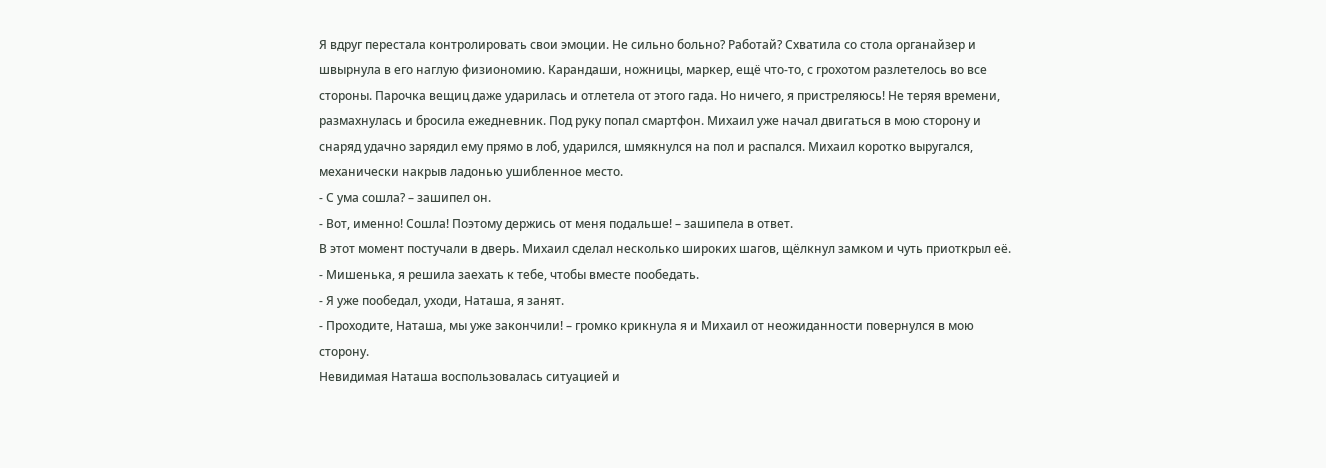Я вдруг перестала контролировать свои эмоции. Не сильно больно? Работай? Схватила со стола органайзер и швырнула в его наглую физиономию. Карандаши, ножницы, маркер, ещё что-то, с грохотом разлетелось во все стороны. Парочка вещиц даже ударилась и отлетела от этого гада. Но ничего, я пристреляюсь! Не теряя времени, размахнулась и бросила ежедневник. Под руку попал смартфон. Михаил уже начал двигаться в мою сторону и снаряд удачно зарядил ему прямо в лоб, ударился, шмякнулся на пол и распался. Михаил коротко выругался, механически накрыв ладонью ушибленное место.
- С ума сошла? – зашипел он.
- Вот, именно! Сошла! Поэтому держись от меня подальше! – зашипела в ответ.
В этот момент постучали в дверь. Михаил сделал несколько широких шагов, щёлкнул замком и чуть приоткрыл её.
- Мишенька, я решила заехать к тебе, чтобы вместе пообедать.
- Я уже пообедал, уходи, Наташа, я занят.
- Проходите, Наташа, мы уже закончили! – громко крикнула я и Михаил от неожиданности повернулся в мою сторону.
Невидимая Наташа воспользовалась ситуацией и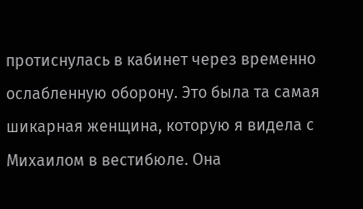протиснулась в кабинет через временно ослабленную оборону. Это была та самая шикарная женщина, которую я видела с Михаилом в вестибюле. Она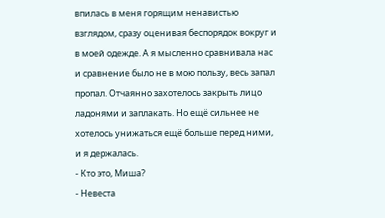впилась в меня горящим ненавистью взглядом, сразу оценивая беспорядок вокруг и в моей одежде. А я мысленно сравнивала нас и сравнение было не в мою пользу, весь запал пропал. Отчаянно захотелось закрыть лицо ладонями и заплакать. Но ещё сильнее не хотелось унижаться ещё больше перед ними, и я держалась.
- Кто это, Миша?
- Невеста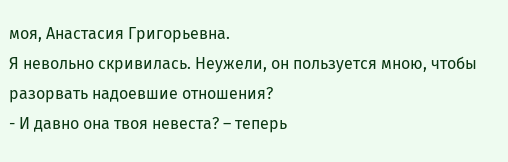моя, Анастасия Григорьевна.
Я невольно скривилась. Неужели, он пользуется мною, чтобы разорвать надоевшие отношения?
- И давно она твоя невеста? – теперь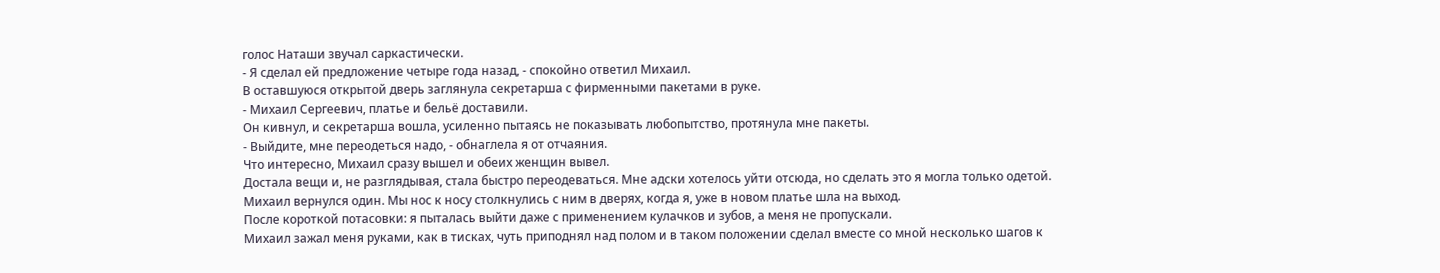голос Наташи звучал саркастически.
- Я сделал ей предложение четыре года назад, - спокойно ответил Михаил.
В оставшуюся открытой дверь заглянула секретарша с фирменными пакетами в руке.
- Михаил Сергеевич, платье и бельё доставили.
Он кивнул, и секретарша вошла, усиленно пытаясь не показывать любопытство, протянула мне пакеты.
- Выйдите, мне переодеться надо, - обнаглела я от отчаяния.
Что интересно, Михаил сразу вышел и обеих женщин вывел.
Достала вещи и, не разглядывая, стала быстро переодеваться. Мне адски хотелось уйти отсюда, но сделать это я могла только одетой.
Михаил вернулся один. Мы нос к носу столкнулись с ним в дверях, когда я, уже в новом платье шла на выход.
После короткой потасовки: я пыталась выйти даже с применением кулачков и зубов, а меня не пропускали.
Михаил зажал меня руками, как в тисках, чуть приподнял над полом и в таком положении сделал вместе со мной несколько шагов к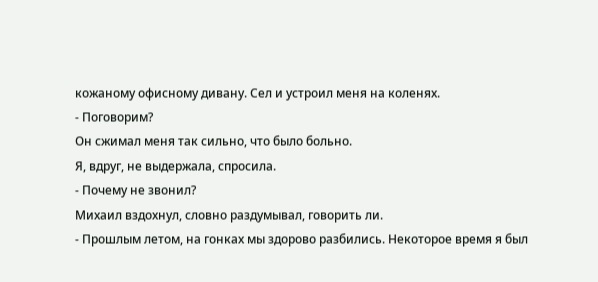кожаному офисному дивану. Сел и устроил меня на коленях.
- Поговорим?
Он сжимал меня так сильно, что было больно.
Я, вдруг, не выдержала, спросила.
- Почему не звонил?
Михаил вздохнул, словно раздумывал, говорить ли.
- Прошлым летом, на гонках мы здорово разбились. Некоторое время я был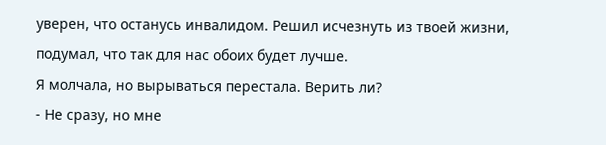уверен, что останусь инвалидом. Решил исчезнуть из твоей жизни, подумал, что так для нас обоих будет лучше.
Я молчала, но вырываться перестала. Верить ли?
- Не сразу, но мне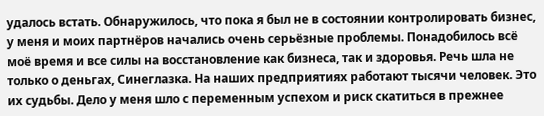удалось встать. Обнаружилось, что пока я был не в состоянии контролировать бизнес, у меня и моих партнёров начались очень серьёзные проблемы. Понадобилось всё моё время и все силы на восстановление как бизнеса, так и здоровья. Речь шла не только о деньгах, Синеглазка. На наших предприятиях работают тысячи человек. Это их судьбы. Дело у меня шло с переменным успехом и риск скатиться в прежнее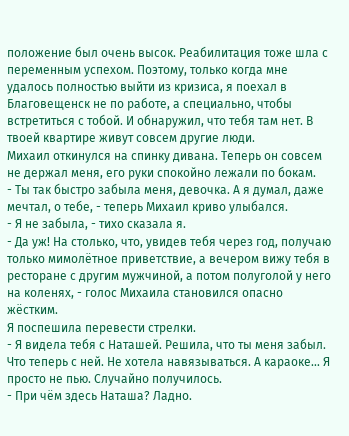положение был очень высок. Реабилитация тоже шла с переменным успехом. Поэтому, только когда мне удалось полностью выйти из кризиса, я поехал в Благовещенск не по работе, а специально, чтобы встретиться с тобой. И обнаружил, что тебя там нет. В твоей квартире живут совсем другие люди.
Михаил откинулся на спинку дивана. Теперь он совсем не держал меня, его руки спокойно лежали по бокам.
- Ты так быстро забыла меня, девочка. А я думал, даже мечтал, о тебе, - теперь Михаил криво улыбался.
- Я не забыла, - тихо сказала я.
- Да уж! На столько, что, увидев тебя через год, получаю только мимолётное приветствие, а вечером вижу тебя в ресторане с другим мужчиной, а потом полуголой у него на коленях, - голос Михаила становился опасно жёстким.
Я поспешила перевести стрелки.
- Я видела тебя с Наташей. Решила, что ты меня забыл. Что теперь с ней. Не хотела навязываться. А караоке… Я просто не пью. Случайно получилось.
- При чём здесь Наташа? Ладно.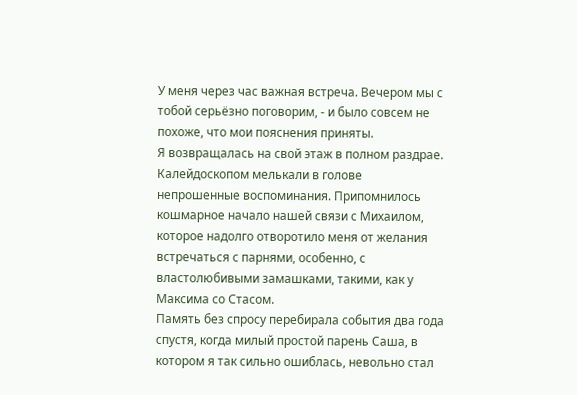У меня через час важная встреча. Вечером мы с тобой серьёзно поговорим, - и было совсем не похоже, что мои пояснения приняты.
Я возвращалась на свой этаж в полном раздрае.
Калейдоскопом мелькали в голове непрошенные воспоминания. Припомнилось кошмарное начало нашей связи с Михаилом, которое надолго отворотило меня от желания встречаться с парнями, особенно, с властолюбивыми замашками, такими, как у Максима со Стасом.
Память без спросу перебирала события два года спустя, когда милый простой парень Саша, в котором я так сильно ошиблась, невольно стал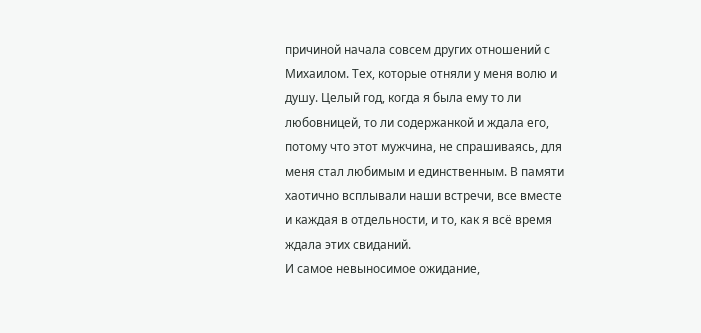причиной начала совсем других отношений с Михаилом. Тех, которые отняли у меня волю и душу. Целый год, когда я была ему то ли любовницей, то ли содержанкой и ждала его, потому что этот мужчина, не спрашиваясь, для меня стал любимым и единственным. В памяти хаотично всплывали наши встречи, все вместе и каждая в отдельности, и то, как я всё время ждала этих свиданий.
И самое невыносимое ожидание,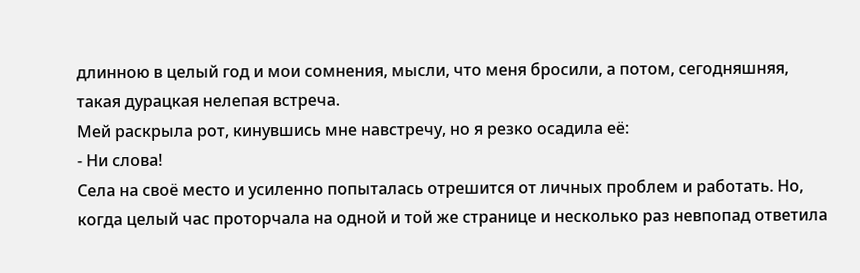длинною в целый год и мои сомнения, мысли, что меня бросили, а потом, сегодняшняя, такая дурацкая нелепая встреча.
Мей раскрыла рот, кинувшись мне навстречу, но я резко осадила её:
- Ни слова!
Села на своё место и усиленно попыталась отрешится от личных проблем и работать. Но, когда целый час проторчала на одной и той же странице и несколько раз невпопад ответила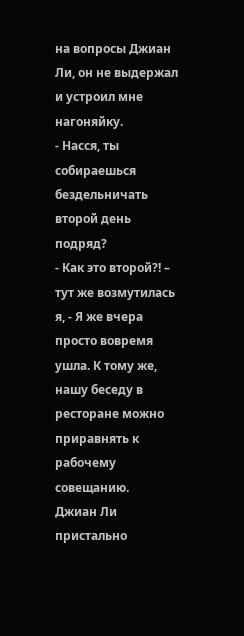на вопросы Джиан Ли, он не выдержал и устроил мне нагоняйку.
- Насся, ты собираешься бездельничать второй день подряд?
- Как это второй?! – тут же возмутилась я, - Я же вчера просто вовремя ушла. К тому же, нашу беседу в ресторане можно приравнять к рабочему совещанию.
Джиан Ли пристально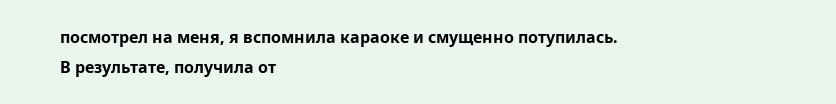посмотрел на меня, я вспомнила караоке и смущенно потупилась.
В результате, получила от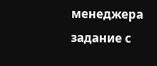менеджера задание с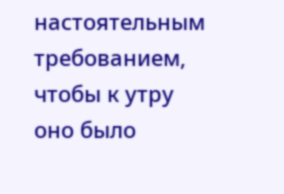настоятельным требованием, чтобы к утру оно было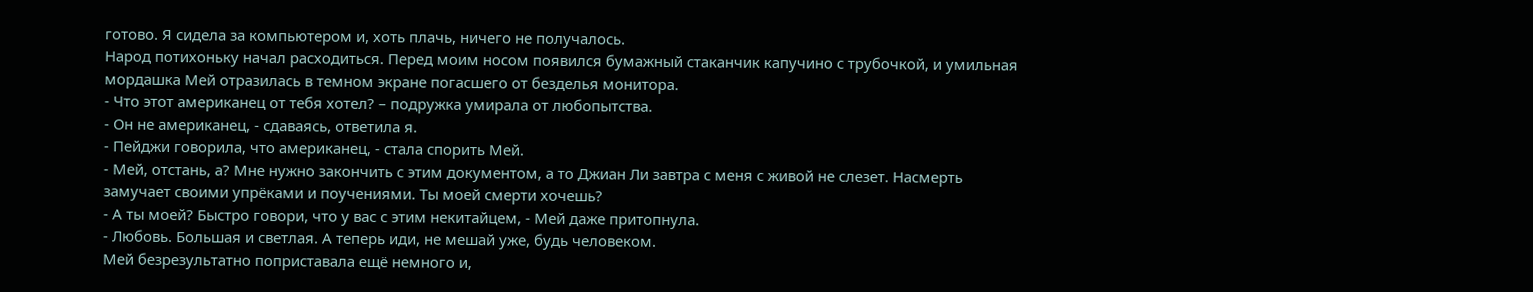готово. Я сидела за компьютером и, хоть плачь, ничего не получалось.
Народ потихоньку начал расходиться. Перед моим носом появился бумажный стаканчик капучино с трубочкой, и умильная мордашка Мей отразилась в темном экране погасшего от безделья монитора.
- Что этот американец от тебя хотел? – подружка умирала от любопытства.
- Он не американец, - сдаваясь, ответила я.
- Пейджи говорила, что американец, - стала спорить Мей.
- Мей, отстань, а? Мне нужно закончить с этим документом, а то Джиан Ли завтра с меня с живой не слезет. Насмерть замучает своими упрёками и поучениями. Ты моей смерти хочешь?
- А ты моей? Быстро говори, что у вас с этим некитайцем, - Мей даже притопнула.
- Любовь. Большая и светлая. А теперь иди, не мешай уже, будь человеком.
Мей безрезультатно поприставала ещё немного и,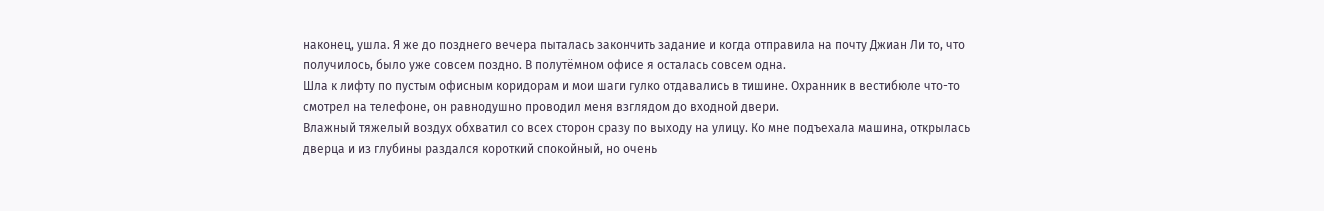наконец, ушла. Я же до позднего вечера пыталась закончить задание и когда отправила на почту Джиан Ли то, что получилось, было уже совсем поздно. В полутёмном офисе я осталась совсем одна.
Шла к лифту по пустым офисным коридорам и мои шаги гулко отдавались в тишине. Охранник в вестибюле что-то смотрел на телефоне, он равнодушно проводил меня взглядом до входной двери.
Влажный тяжелый воздух обхватил со всех сторон сразу по выходу на улицу. Ко мне подъехала машина, открылась дверца и из глубины раздался короткий спокойный, но очень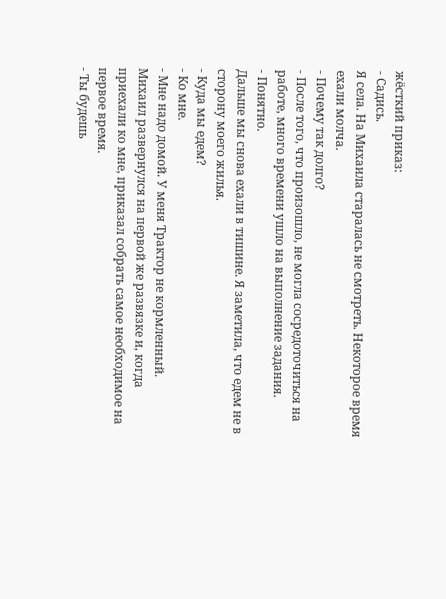жёсткий приказ:
- Садись.
Я села. На Михаила старалась не смотреть. Некоторое время ехали молча.
- Почему так долго?
- После того, что произошло, не могла сосредоточиться на работе, много времени ушло на выполнение задания.
- Понятно.
Дальше мы снова ехали в тишине. Я заметила, что едем не в сторону моего жилья.
- Куда мы едем?
- Ко мне.
- Мне надо домой. У меня Трактор не кормленный.
Михаил развернулся на первой же развязке и, когда приехали ко мне, приказал собрать самое необходимое на первое время.
- Ты будешь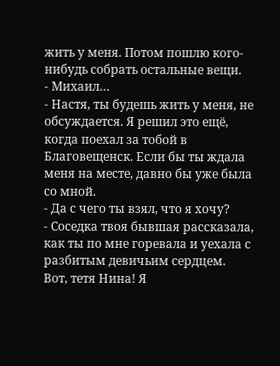жить у меня. Потом пошлю кого-нибудь собрать остальные вещи.
- Михаил…
- Настя, ты будешь жить у меня, не обсуждается. Я решил это ещё, когда поехал за тобой в Благовещенск. Если бы ты ждала меня на месте, давно бы уже была со мной.
- Да с чего ты взял, что я хочу?
- Соседка твоя бывшая рассказала, как ты по мне горевала и уехала с разбитым девичьим сердцем.
Вот, тетя Нина! Я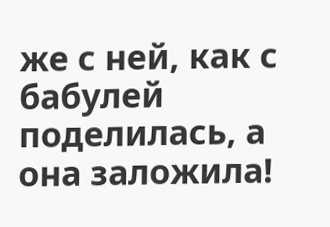же с ней, как с бабулей поделилась, а она заложила!